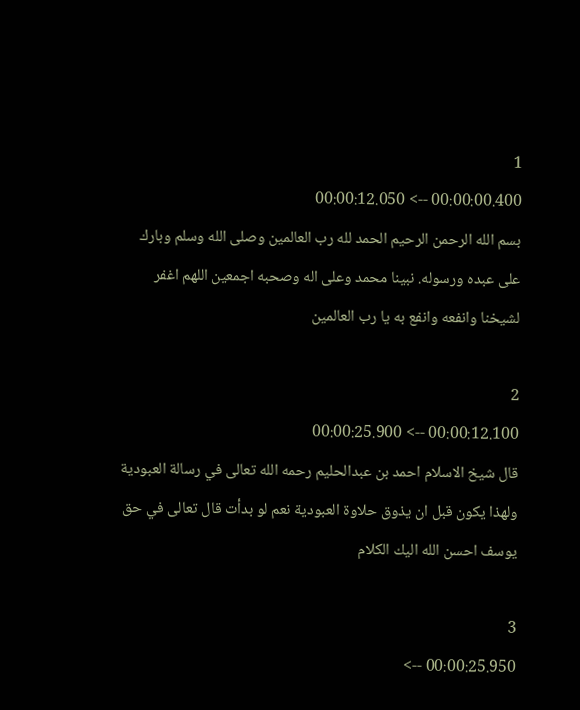1
00:00:00.400 --> 00:00:12.050
بسم الله الرحمن الرحيم الحمد لله رب العالمين وصلى الله وسلم وبارك على عبده ورسوله. نبينا محمد وعلى اله وصحبه اجمعين اللهم اغفر لشيخنا وانفعه وانفع به يا رب العالمين

2
00:00:12.100 --> 00:00:25.900
قال شيخ الاسلام احمد بن عبدالحليم رحمه الله تعالى في رسالة العبودية ولهذا يكون قبل ان يذوق حلاوة العبودية نعم لو بدأت قال تعالى في حق يوسف احسن الله اليك الكلام

3
00:00:25.950 -->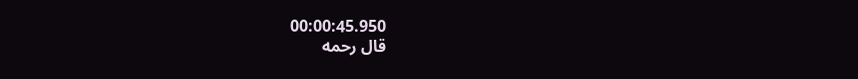00:00:45.950
قال رحمه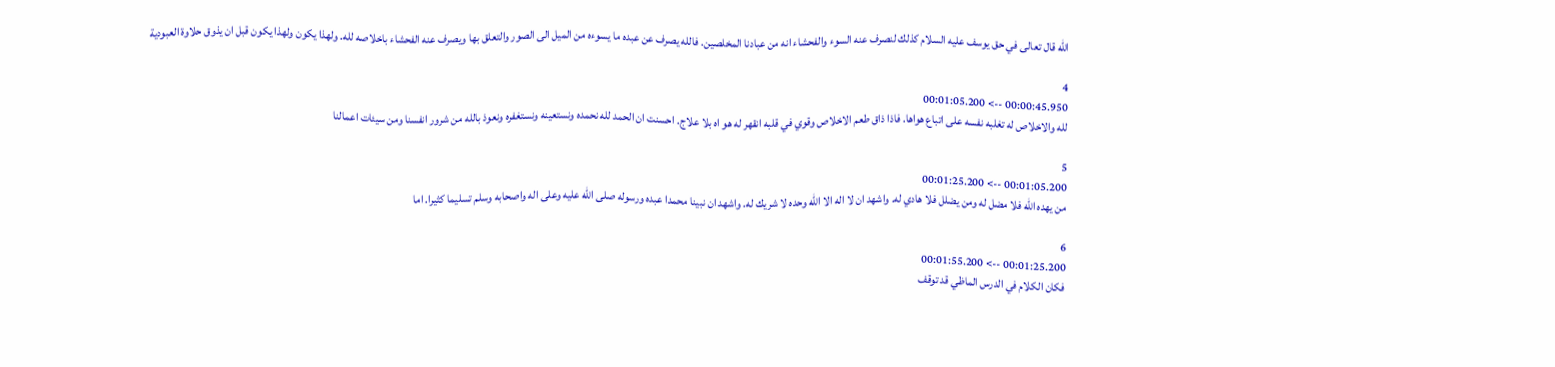الله قال تعالى في حق يوسف عليه السلام كذلك لنصرف عنه السوء والفحشاء انه من عبادنا المخلصين. فالله يصرف عن عبده ما يسوءه من الميل الى الصور والتعلق بها ويصرف عنه الفحشاء باخلاصه لله. ولهذا يكون ولهذا يكون قبل ان يذوق حلاوة العبودية

4
00:00:45.950 --> 00:01:05.200
لله والاخلاص له تغلبه نفسه على اتباع هواها. فاذا ذاق طعم الاخلاص وقوي في قلبه انقهر له هو اه بلا علاج. احسنت ان الحمد لله نحمده ونستعينه ونستغفره ونعوذ بالله من شرور انفسنا ومن سيئات اعمالنا

5
00:01:05.200 --> 00:01:25.200
من يهده الله فلا مضل له ومن يضلل فلا هادي له. واشهد ان لا اله الا الله وحده لا شريك له. واشهد ان نبينا محمدا عبده ورسوله صلى الله عليه وعلى اله واصحابه وسلم تسليما كثيرا. اما

6
00:01:25.200 --> 00:01:55.200
فكان الكلام في الدرس الماظي قد توقف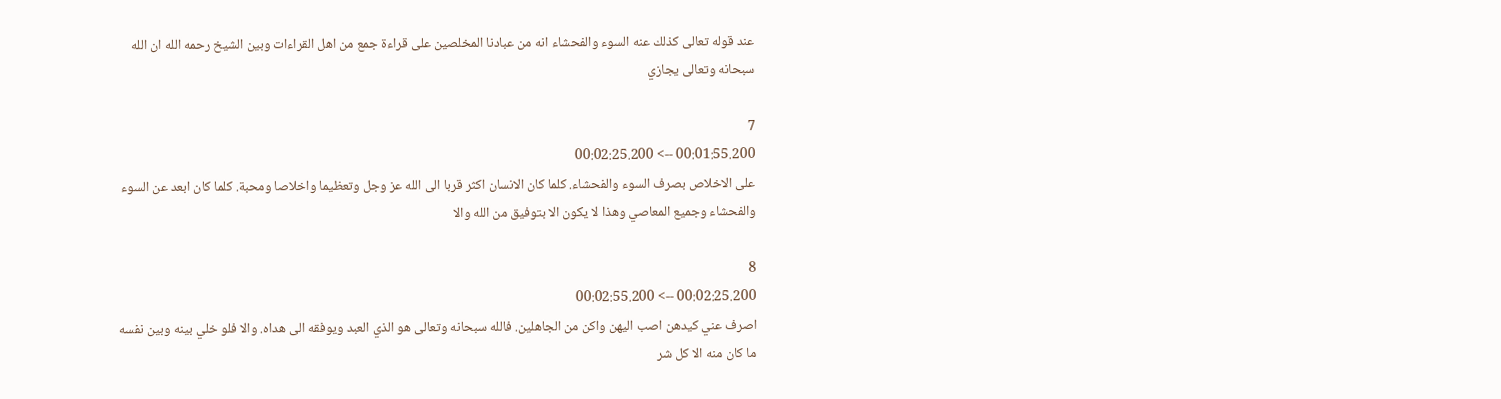عند قوله تعالى كذلك عنه السوء والفحشاء انه من عبادنا المخلصين على قراءة جمع من اهل القراءات وبين الشيخ رحمه الله ان الله سبحانه وتعالى يجازي

7
00:01:55.200 --> 00:02:25.200
على الاخلاص بصرف السوء والفحشاء. كلما كان الانسان اكثر قربا الى الله عز وجل وتعظيما واخلاصا ومحبة. كلما كان ابعد عن السوء والفحشاء وجميع المعاصي وهذا لا يكون الا بتوفيق من الله والا

8
00:02:25.200 --> 00:02:55.200
اصرف عني كيدهن اصب اليهن واكن من الجاهلين. فالله سبحانه وتعالى هو الذي العبد ويوفقه الى هداه. والا فلو خلي بينه وبين نفسه ما كان منه الا كل شر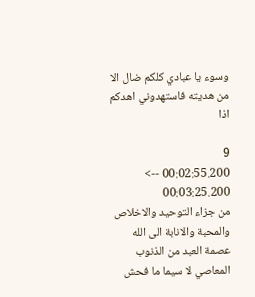وسوء يا عبادي كلكم ضال الا من هديته فاستهدوني اهدكم اذا

9
00:02:55.200 --> 00:03:25.200
من جزاء التوحيد والاخلاص والمحبة والانابة الى الله عصمة العبد من الذنوب المعاصي لا سيما ما فحش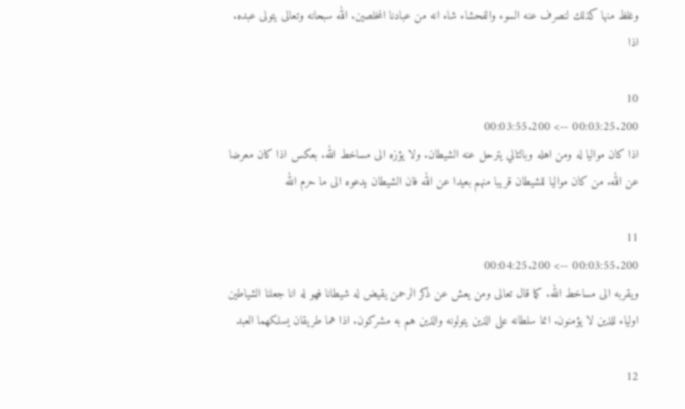وغلظ منها كذلك لنصرف عنه السوء والفحشاء شاء انه من عبادنا المخلصين. الله سبحانه وتعالى يتولى عبده. اذا

10
00:03:25.200 --> 00:03:55.200
اذا كان مواليا له ومن اهله وبالتالي يترحل عنه الشيطان. ولا يؤزه الى مساخط الله. بعكس اذا كان معرضا عن الله. من كان مواليا للشيطان قريبا منهم بعيدا عن الله فان الشيطان يدعوه الى ما حرم الله

11
00:03:55.200 --> 00:04:25.200
ويقربه الى مساخط الله. كما قال تعالى ومن يعش عن ذكر الرحمن يقيض له شيطانا فهو له انا جعلنا الشياطين اولياء للذين لا يؤمنون. انما سلطانه على الذين يتولونه والذين هم به مشركون. اذا هما طريقان يسلكهما العبد

12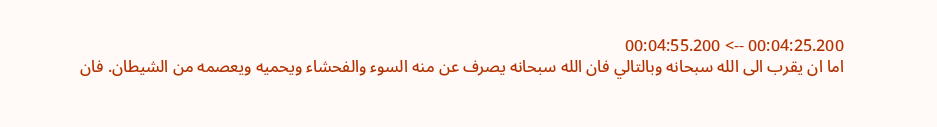00:04:25.200 --> 00:04:55.200
اما ان يقرب الى الله سبحانه وبالتالي فان الله سبحانه يصرف عن منه السوء والفحشاء ويحميه ويعصمه من الشيطان. فان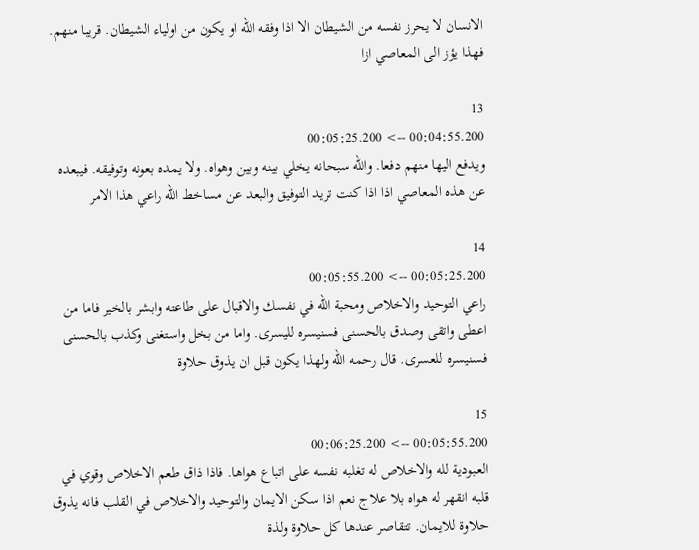الانسان لا يحرز نفسه من الشيطان الا اذا وفقه الله او يكون من اولياء الشيطان. قريبا منهم. فهذا يؤز الى المعاصي ازا

13
00:04:55.200 --> 00:05:25.200
ويدفع اليها منهم دفعا. والله سبحانه يخلي بينه وبين وهواه. ولا يمده بعونه وتوفيقه. فيبعده عن هذه المعاصي اذا اذا كنت تريد التوفيق والبعد عن مساخط الله راعي هذا الامر

14
00:05:25.200 --> 00:05:55.200
راعي التوحيد والاخلاص ومحبة الله في نفسك والاقبال على طاعته وابشر بالخير فاما من اعطى واتقى وصدق بالحسنى فسنيسره لليسرى. واما من بخل واستغنى وكذب بالحسنى فسنيسره للعسرى. قال رحمه الله ولهذا يكون قبل ان يذوق حلاوة

15
00:05:55.200 --> 00:06:25.200
العبودية لله والاخلاص له تغلبه نفسه على اتباع هواها. فاذا ذاق طعم الاخلاص وقوي في قلبه انقهر له هواه بلا علاج نعم اذا سكن الايمان والتوحيد والاخلاص في القلب فانه يذوق حلاوة للايمان. تتقاصر عندها كل حلاوة ولذة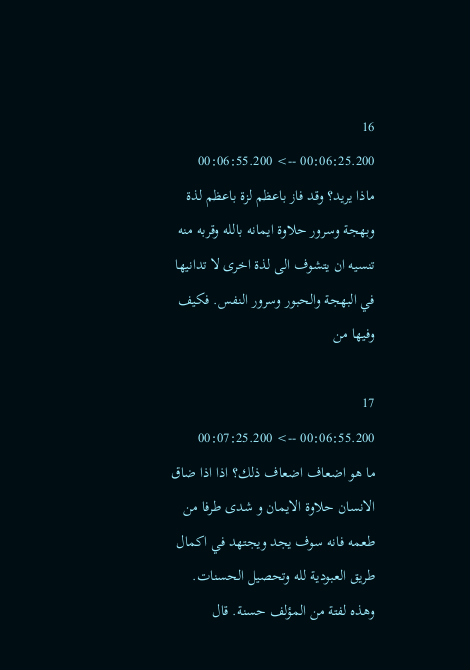16
00:06:25.200 --> 00:06:55.200
ماذا يريد؟ وقد فاز باعظم لزة باعظم لذة وبهجة وسرور حلاوة ايمانه بالله وقربه منه تنسيه ان يتشوف الى لذة اخرى لا تدانيها في البهجة والحبور وسرور النفس. فكيف وفيها من

17
00:06:55.200 --> 00:07:25.200
ما هو اضعاف اضعاف ذلك؟ اذا اذا ضاق الانسان حلاوة الايمان و شدى طرفا من طعمه فانه سوف يجد ويجتهد في اكمال طريق العبودية لله وتحصيل الحسنات. وهذه لفتة من المؤلف حسنة. قال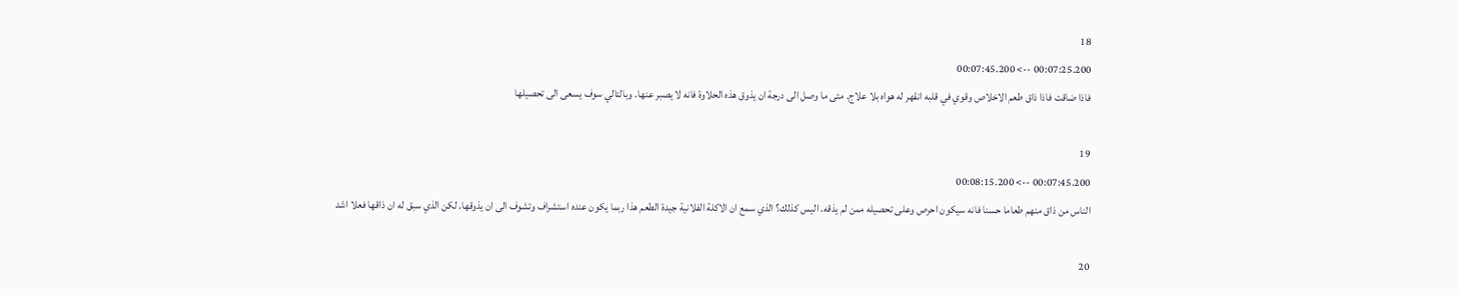18
00:07:25.200 --> 00:07:45.200
فاذا ضاقت فاذا ذاق طعم الاخلاص وقوي في قلبه انقهر له هواه بلا علاج. متى ما وصل الى درجة ان يذوق هذه الحلاوة فانه لا يصبر عنها. وبالتالي سوف يسعى الى تحصيلها

19
00:07:45.200 --> 00:08:15.200
الناس من ذاق منهم طعاما حسنا فانه سيكون احرص وعلى تحصيله ممن لم يذقه. اليس كذلك؟ الذي سمع ان الاكلة الفلانية جيدة الطعم هذا ربما يكون عنده استشراف وتشوف الى ان يذوقها. لكن الذي سبق له ان ذاقها فعلا اشد

20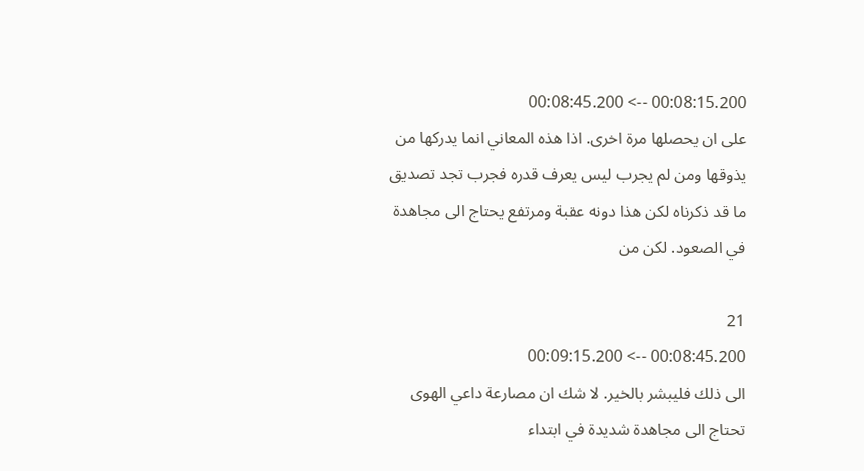00:08:15.200 --> 00:08:45.200
على ان يحصلها مرة اخرى. اذا هذه المعاني انما يدركها من يذوقها ومن لم يجرب ليس يعرف قدره فجرب تجد تصديق ما قد ذكرناه لكن هذا دونه عقبة ومرتفع يحتاج الى مجاهدة في الصعود. لكن من

21
00:08:45.200 --> 00:09:15.200
الى ذلك فليبشر بالخير. لا شك ان مصارعة داعي الهوى تحتاج الى مجاهدة شديدة في ابتداء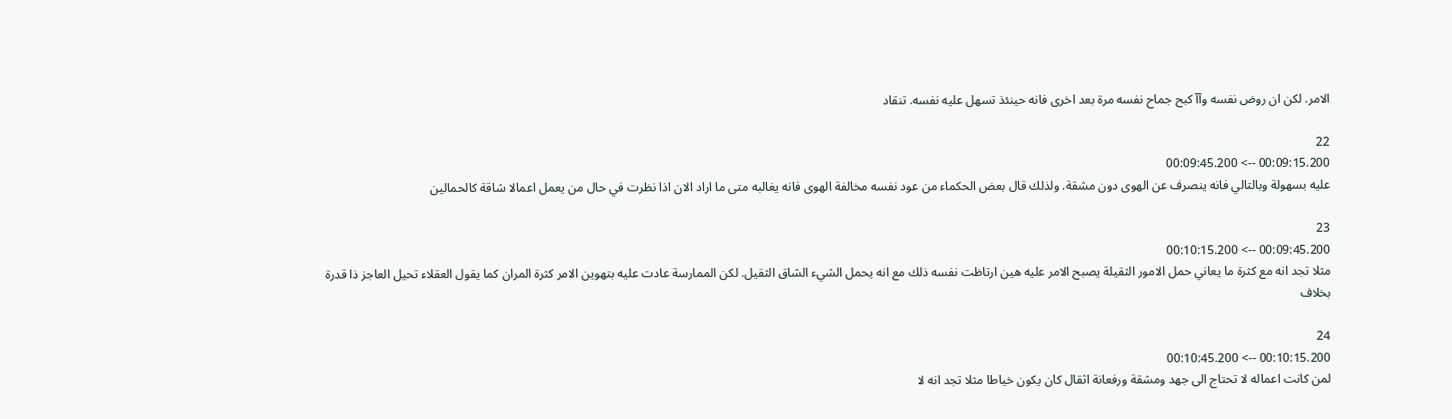الامر. لكن ان روض نفسه وآآ كبح جماح نفسه مرة بعد اخرى فانه حينئذ تسهل عليه نفسه. تنقاد

22
00:09:15.200 --> 00:09:45.200
عليه بسهولة وبالتالي فانه ينصرف عن الهوى دون مشقة. ولذلك قال بعض الحكماء من عود نفسه مخالفة الهوى فانه يغالبه متى ما اراد الان اذا نظرت في حال من يعمل اعمالا شاقة كالحمالين

23
00:09:45.200 --> 00:10:15.200
مثلا تجد انه مع كثرة ما يعاني حمل الامور الثقيلة يصبح الامر عليه هين ارتاظت نفسه ذلك مع انه يحمل الشيء الشاق الثقيل. لكن الممارسة عادت عليه بتهوين الامر كثرة المران كما يقول العقلاء تحيل العاجز ذا قدرة بخلاف

24
00:10:15.200 --> 00:10:45.200
لمن كانت اعماله لا تحتاج الى جهد ومشقة ورفعانة اثقال كان يكون خياطا مثلا تجد انه لا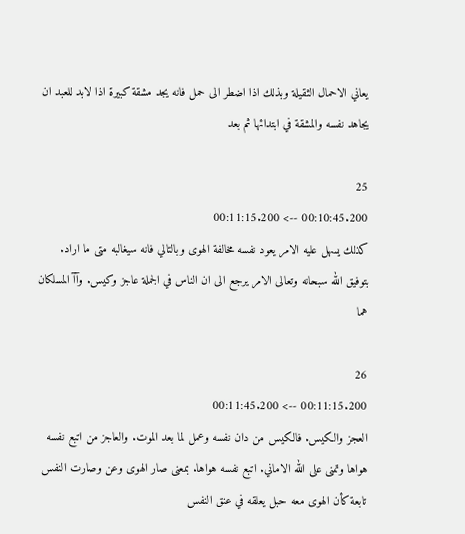يعاني الاحمال الثقيلة وبذلك اذا اضطر الى حمل فانه يجد مشقة كبيرة اذا لابد للعبد ان يجاهد نفسه والمشقة في ابتدائها ثم بعد

25
00:10:45.200 --> 00:11:15.200
كذلك يسهل عليه الامر يعود نفسه مخالفة الهوى وبالتالي فانه سيغالبه متى ما اراد. بتوفيق الله سبحانه وتعالى الامر يرجع الى ان الناس في الجملة عاجز وكيس. وآآ المسلكان هما

26
00:11:15.200 --> 00:11:45.200
العجز والكيس. فالكيس من دان نفسه وعمل لما بعد الموت. والعاجز من اتبع نفسه هواها وتمنى على الله الاماني. اتبع نفسه هواها. بمعنى صار الهوى وعن وصارت النفس تابعة كأن الهوى معه حبل يعلقه في عنق النفس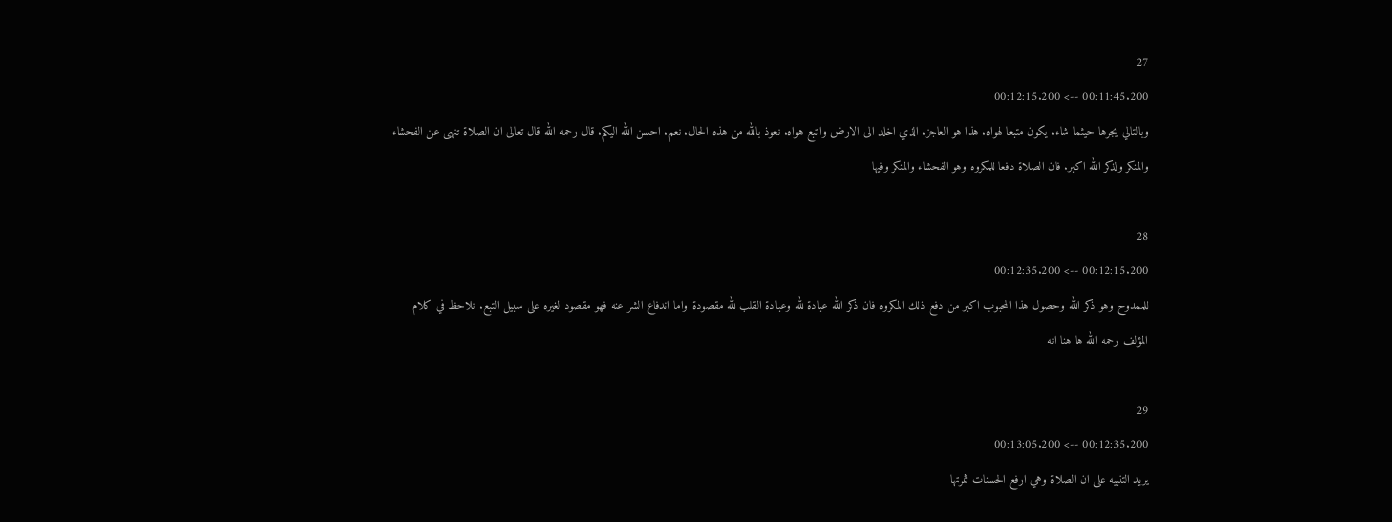27
00:11:45.200 --> 00:12:15.200
وبالتالي يجرها حيثما شاء. يكون متبعا لهواه. هذا هو العاجز. الذي اخلد الى الارض واتبع هواه. نعوذ بالله من هذه الحال. نعم. احسن الله اليكم. قال رحمه الله قال تعالى ان الصلاة تنهى عن الفحشاء والمنكر ولذكر الله اكبر. فان الصلاة دفعا للمكروه وهو الفحشاء والمنكر وفيها

28
00:12:15.200 --> 00:12:35.200
للممدوح وهو ذكر الله وحصول هذا المحبوب اكبر من دفع ذلك المكروه فان ذكر الله عبادة لله وعبادة القلب لله مقصودة واما اندفاع الشر عنه فهو مقصود لغيره على سبيل التبع. نلاحظ في كلام المؤلف رحمه الله ها هنا انه

29
00:12:35.200 --> 00:13:05.200
يريد التنبيه على ان الصلاة وهي ارفع الحسنات ثمرتها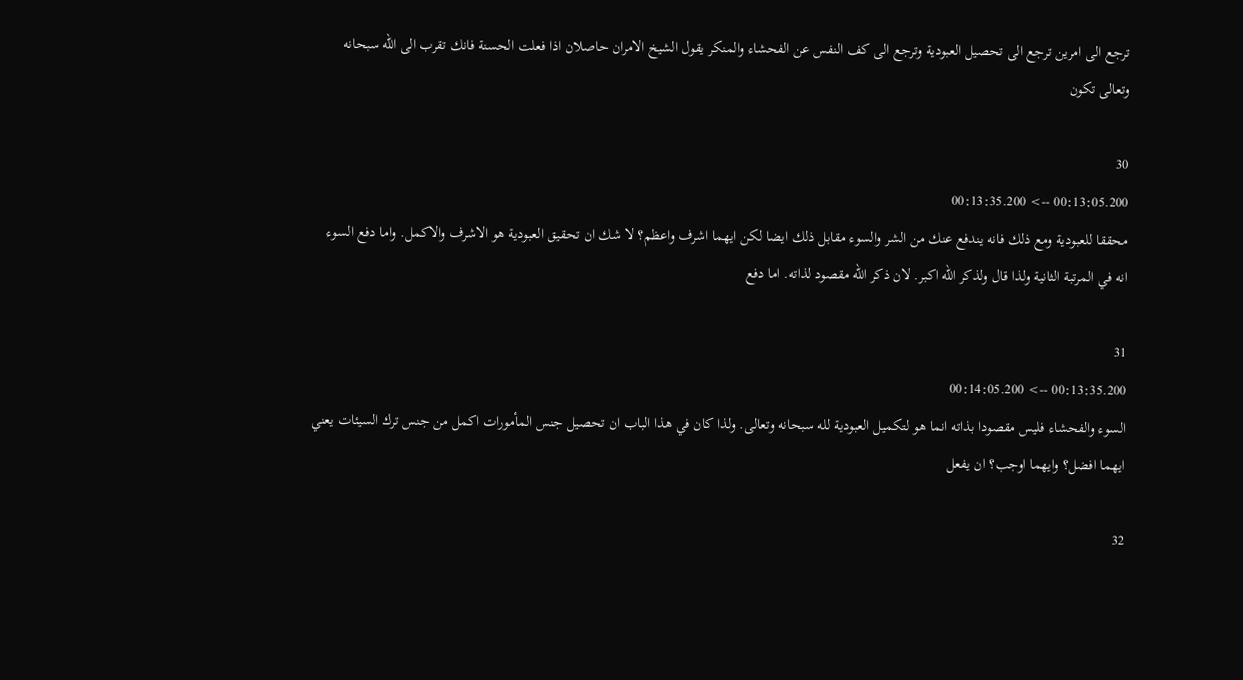ترجع الى امرين ترجع الى تحصيل العبودية وترجع الى كف النفس عن الفحشاء والمنكر يقول الشيخ الامران حاصلان اذا فعلت الحسنة فانك تقرب الى الله سبحانه وتعالى تكون

30
00:13:05.200 --> 00:13:35.200
محققا للعبودية ومع ذلك فانه يندفع عنك من الشر والسوء مقابل ذلك ايضا لكن ايهما اشرف واعظم؟ لا شك ان تحقيق العبودية هو الاشرف والاكمل. واما دفع السوء انه في المرتبة الثانية ولذا قال ولذكر الله اكبر. لان ذكر الله مقصود لذاته. اما دفع

31
00:13:35.200 --> 00:14:05.200
السوء والفحشاء فليس مقصودا بذاته انما هو لتكميل العبودية لله سبحانه وتعالى. ولذا كان في هذا الباب ان تحصيل جنس المأمورات اكمل من جنس ترك السيئات يعني ايهما افضل؟ وايهما اوجب؟ ان يفعل

32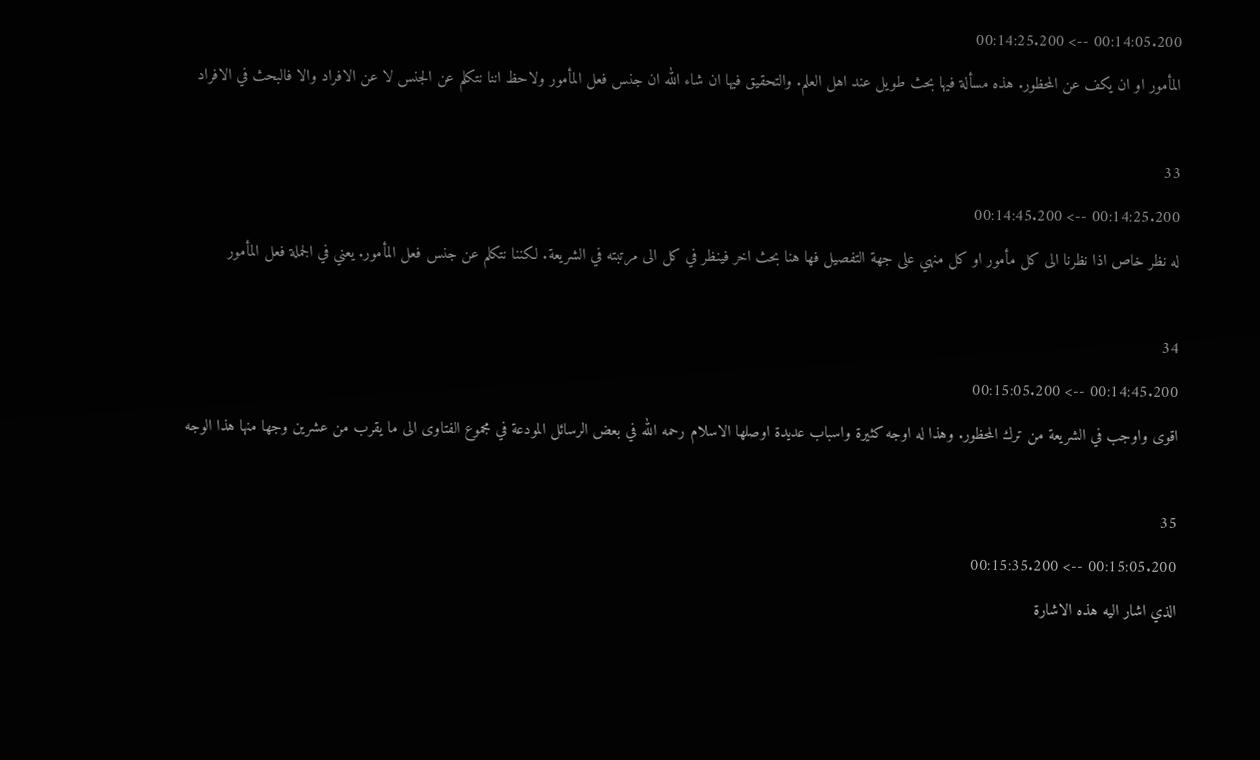00:14:05.200 --> 00:14:25.200
المأمور او ان يكف عن المحظور. هذه مسألة فيها بحث طويل عند اهل العلم. والتحقيق فيها ان شاء الله ان جنس فعل المأمور ولاحظ اننا نتكلم عن الجنس لا عن الافراد والا فالبحث في الافراد

33
00:14:25.200 --> 00:14:45.200
له نظر خاص اذا نظرنا الى كل مأمور او كل منهي على جهة التفصيل فها هنا بحث اخر فينظر في كل الى مرتبته في الشريعة. لكننا نتكلم عن جنس فعل المأمور. يعني في الجملة فعل المأمور

34
00:14:45.200 --> 00:15:05.200
اقوى واوجب في الشريعة من ترك المحظور. وهذا له اوجه كثيرة واسباب عديدة اوصلها الاسلام رحمه الله في بعض الرسائل المودعة في مجموع الفتاوى الى ما يقرب من عشرين وجها منها هذا الوجه

35
00:15:05.200 --> 00:15:35.200
الذي اشار اليه هذه الاشارة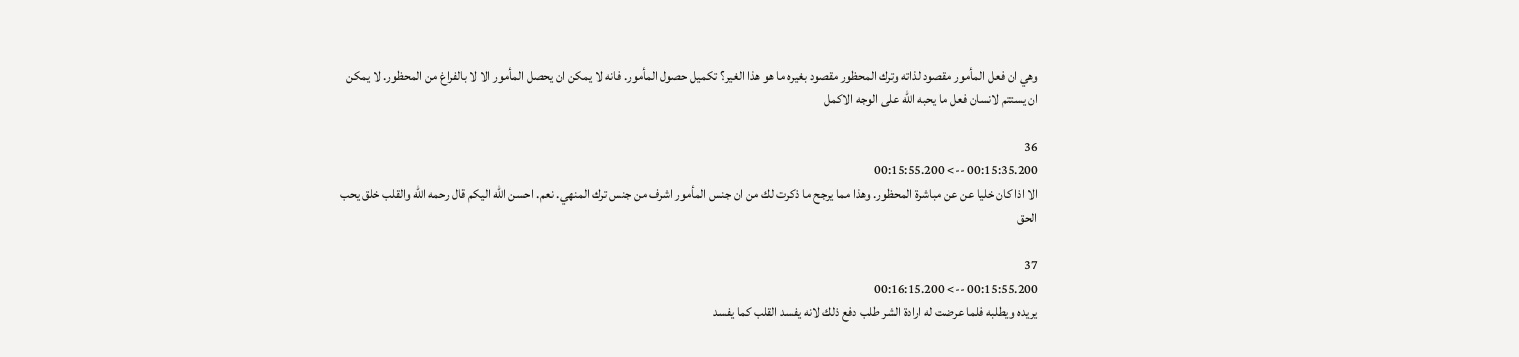وهي ان فعل المأمور مقصود لذاته وترك المحظور مقصود بغيره ما هو هذا الغير؟ تكميل حصول المأمور. فانه لا يمكن ان يحصل المأمور الا لا بالفراغ من المحظور. لا يمكن ان يستتم لانسان فعل ما يحبه الله على الوجه الاكمل

36
00:15:35.200 --> 00:15:55.200
الا اذا كان خليا عن عن مباشرة المحظور. وهذا مما يرجح ما ذكرت لك من ان جنس المأمور اشرف من جنس ترك المنهي. نعم. احسن الله اليكم قال رحمه الله والقلب خلق يحب الحق

37
00:15:55.200 --> 00:16:15.200
يريده ويطلبه فلما عرضت له ارادة الشر طلب دفع ذلك لانه يفسد القلب كما يفسد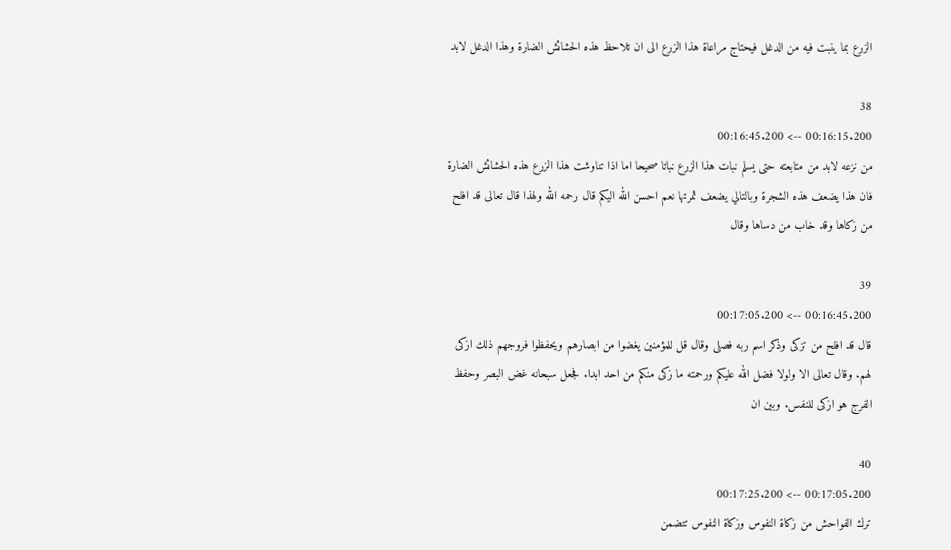الزرع بما ينبت فيه من الدغل فيحتاج مراعاة هذا الزرع الى ان تلاحظ هذه الحشائش الضارة وهذا الدغل لابد

38
00:16:15.200 --> 00:16:45.200
من نزعه لابد من متابعته حتى يسلم نبات هذا الزرع نباتا صحيحا اما اذا تناوشت هذا الزرع هذه الحشائش الضارة فان هذا يضعف هذه الشجرة وبالتالي يضعف ثمرتها نعم احسن الله اليكم قال رحمه الله ولهذا قال تعالى قد افلح من زكاها وقد خاب من دساها وقال

39
00:16:45.200 --> 00:17:05.200
قال قد افلح من تزكى وذكر اسم ربه فصلى وقال قل للمؤمنين يغضوا من ابصارهم ويحفظوا فروجهم ذلك ازكى لهم. وقال تعالى الا ولولا فضل الله عليكم ورحمته ما زكى منكم من احد ابدا. فجعل سبحانه غض البصر وحفظ الفرج هو ازكى للنفس. وبين ان

40
00:17:05.200 --> 00:17:25.200
ترك الفواحش من زكاة النفوس وزكاة النفوس تتضمن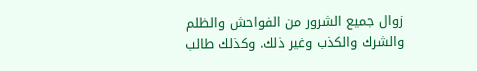زوال جميع الشرور من الفواحش والظلم والشرك والكذب وغير ذلك. وكذلك طالب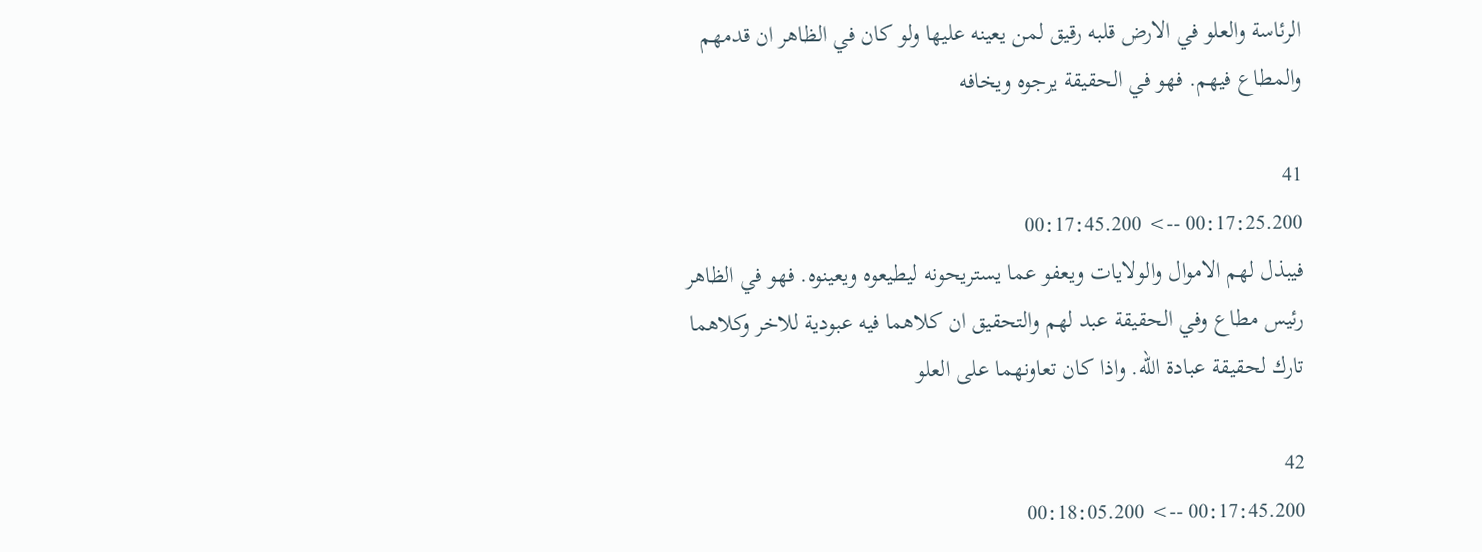الرئاسة والعلو في الارض قلبه رقيق لمن يعينه عليها ولو كان في الظاهر ان قدمهم والمطاع فيهم. فهو في الحقيقة يرجوه ويخافه

41
00:17:25.200 --> 00:17:45.200
فيبذل لهم الاموال والولايات ويعفو عما يستريحونه ليطيعوه ويعينوه. فهو في الظاهر رئيس مطاع وفي الحقيقة عبد لهم والتحقيق ان كلاهما فيه عبودية للاخر وكلاهما تارك لحقيقة عبادة الله. واذا كان تعاونهما على العلو

42
00:17:45.200 --> 00:18:05.200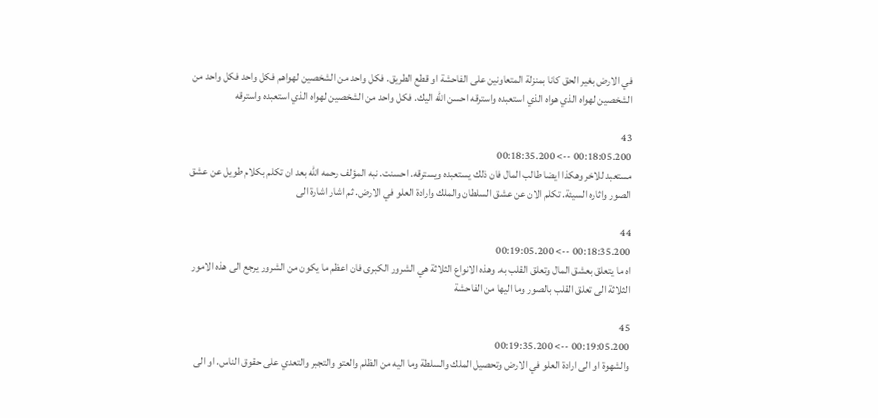في الارض بغير الحق كانا بمنزلة المتعاونين على الفاحشة او قطع الطريق. فكل واحد من الشخصين لهواهم فكل واحد فكل واحد من الشخصين لهواه الذي هواه الذي استعبده واسترقه احسن الله اليك. فكل واحد من الشخصين لهواه الذي استعبده واسترقه

43
00:18:05.200 --> 00:18:35.200
مستعبد للاخر وهكذا ايضا طالب المال فان ذلك يستعبده ويسترقه. احسنت. نبه المؤلف رحمه الله بعد ان تكلم بكلام طويل عن عشق الصور واثاره السيئة. تكلم الان عن عشق السلطان والملك وارادة العلو في الارض. ثم اشار اشارة الى

44
00:18:35.200 --> 00:19:05.200
اه ما يتعلق بعشق المال وتعلق القلب به. وهذه الانواع الثلاثة هي الشرور الكبرى فان اعظم ما يكون من الشرور يرجع الى هذه الامور الثلاثة الى تعلق القلب بالصور وما اليها من الفاحشة

45
00:19:05.200 --> 00:19:35.200
والشهوة او الى ارادة العلو في الارض وتحصيل الملك والسلطة وما اليه من الظلم والعتو والتجبر والتعدي على حقوق الناس. او الى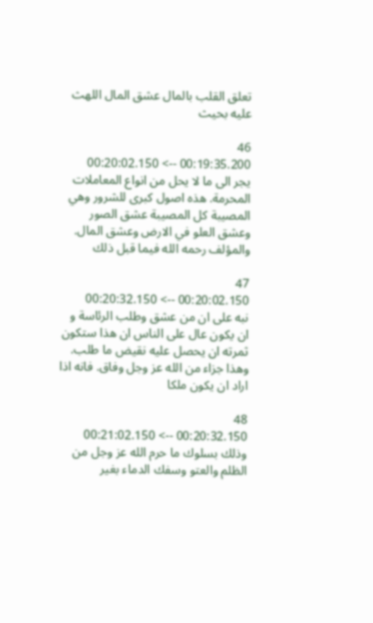تعلق القلب بالمال عشق المال اللهث عليه بحيث

46
00:19:35.200 --> 00:20:02.150
يجر الى ما لا يحل من انواع المعاملات المحرمة. هذه اصول كبرى للشرور وهي المصيبة كل المصيبة عشق الصور وعشق العلو في الارض وعشق المال. والمؤلف رحمه الله فيما قبل ذلك

47
00:20:02.150 --> 00:20:32.150
نبه على ان من عشق وطلب الرئاسة و ان يكون عال على الناس ان هذا ستكون ثمرته ان يحصل عليه نقيض ما طلب. وهذا جزاء من الله عز وجل وفاق. فانه اذا اراد ان يكون ملكا

48
00:20:32.150 --> 00:21:02.150
وذلك بسلوك ما حرم الله عز وجل من الظلم والعتو وسفك الدماء بغير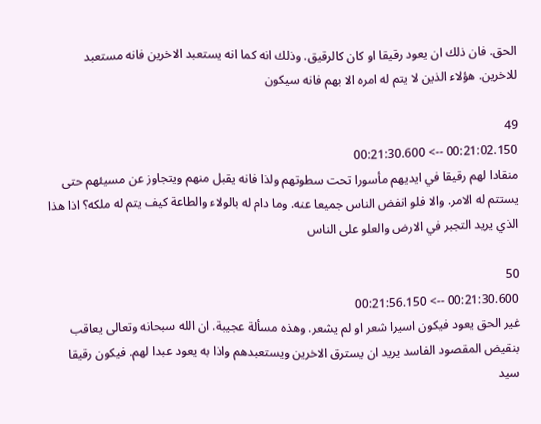الحق. فان ذلك ان يعود رقيقا او كان كالرقيق. وذلك انه كما انه يستعبد الاخرين فانه مستعبد للاخرين. هؤلاء الذين لا يتم له امره الا بهم فانه سيكون

49
00:21:02.150 --> 00:21:30.600
منقادا لهم رقيقا في ايديهم مأسورا تحت سطوتهم ولذا فانه يقبل منهم ويتجاوز عن مسيئهم حتى يستتم له الامر. والا فلو انفض الناس جميعا عنه. وما دام له بالولاء والطاعة كيف يتم له ملكه؟ اذا هذا الذي يريد التجبر في الارض والعلو على الناس

50
00:21:30.600 --> 00:21:56.150
غير الحق يعود فيكون اسيرا شعر او لم يشعر. وهذه مسألة عجيبة. ان الله سبحانه وتعالى يعاقب بنقيض المقصود الفاسد يريد ان يسترق الاخرين ويستعبدهم واذا به يعود عبدا لهم. فيكون رقيقا سيد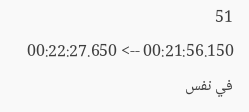51
00:21:56.150 --> 00:22:27.650
في نفس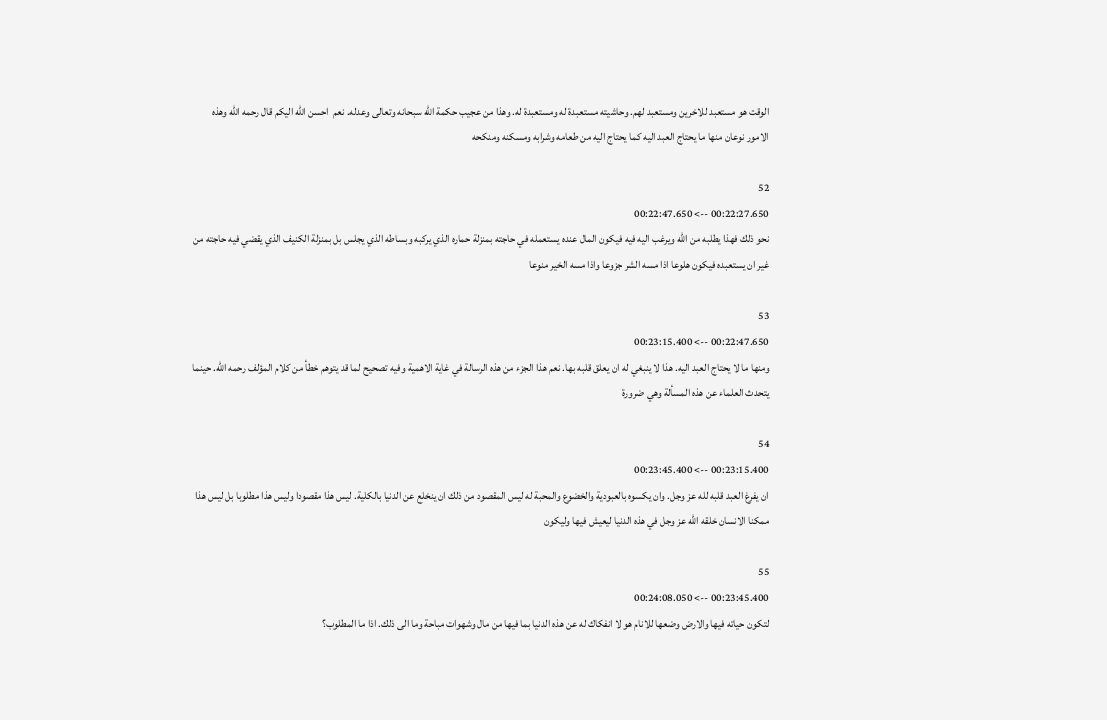الوقت هو مستعبد للاخرين ومستعبد لهم. وحاشيته مستعبدة له ومستعبدة له. وهذا من عجيب حكمة الله سبحانه وتعالى وعدله. نعم  احسن الله اليكم قال رحمه الله وهذه الامور نوعان منها ما يحتاج العبد اليه كما يحتاج اليه من طعامه وشرابه ومسكنه ومنكحه

52
00:22:27.650 --> 00:22:47.650
نحو ذلك فهذا يطلبه من الله ويرغب اليه فيه فيكون المال عنده يستعمله في حاجته بمنزلة حماره الذي يركبه وبساطه الذي يجلس بل بمنزلة الكنيف الذي يقضي فيه حاجته من غير ان يستعبده فيكون هلوعا اذا مسه الشر جزوعا واذا مسه الخير منوعا

53
00:22:47.650 --> 00:23:15.400
ومنها ما لا يحتاج العبد اليه. هذا لا ينبغي له ان يعلق قلبه بها. نعم هذا الجزء من هذه الرسالة في غاية الاهمية وفيه تصحيح لما قد يتوهم خطأ من كلام المؤلف رحمه الله. حينما يتحدث العلماء عن هذه المسألة وهي ضرورة

54
00:23:15.400 --> 00:23:45.400
ان يفرغ العبد قلبه لله عز وجل. وان يكسوه بالعبودية والخضوع والمحبة له ليس المقصود من ذلك ان ينخلع عن الدنيا بالكلية. ليس هذا مقصودا وليس هذا مطلوبا بل ليس هذا ممكنا الانسان خلقه الله عز وجل في هذه الدنيا ليعيش فيها وليكون

55
00:23:45.400 --> 00:24:08.050
لتكون حياته فيها والارض وضعها للانام هو لا انفكاك له عن هذه الدنيا بما فيها من مال وشهوات مباحة وما الى ذلك. اذا ما المطلوب؟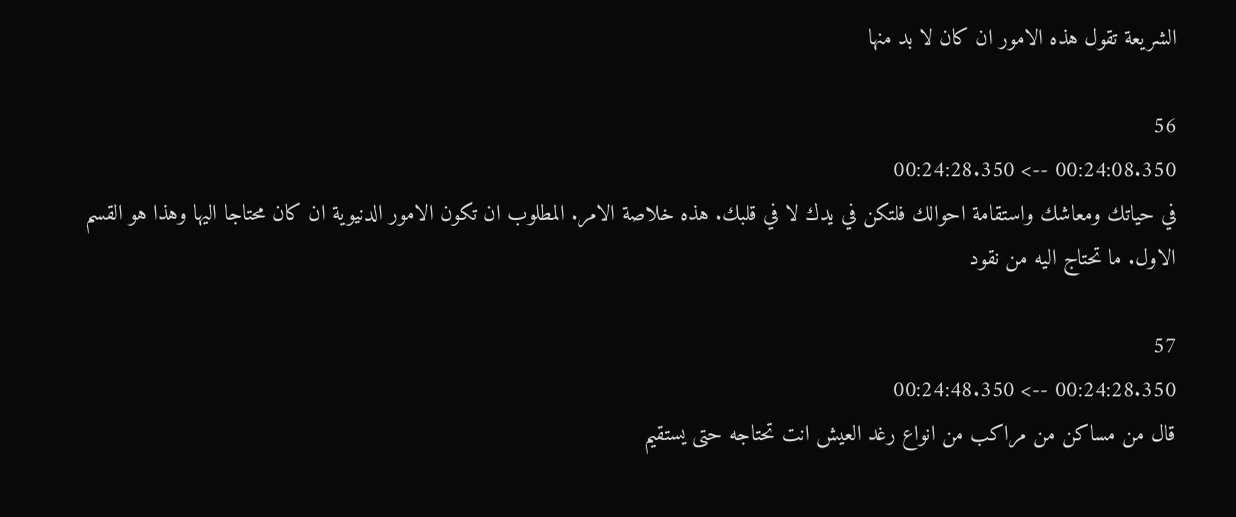الشريعة تقول هذه الامور ان كان لا بد منها

56
00:24:08.350 --> 00:24:28.350
في حياتك ومعاشك واستقامة احوالك فلتكن في يدك لا في قلبك. هذه خلاصة الامر. المطلوب ان تكون الامور الدنيوية ان كان محتاجا اليها وهذا هو القسم الاول. ما تحتاج اليه من نقود

57
00:24:28.350 --> 00:24:48.350
قال من مساكن من مراكب من انواع رغد العيش انت تحتاجه حتى يستقيم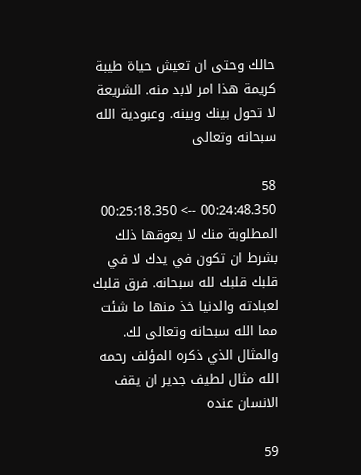حالك وحتى ان تعيش حياة طيبة كريمة هذا امر لابد منه. الشريعة لا تحول بينك وبينه. وعبودية الله سبحانه وتعالى

58
00:24:48.350 --> 00:25:18.350
المطلوبة منك لا يعوقها ذلك بشرط ان تكون في يدك لا في قلبك قلبك لله سبحانه. فرق قلبك لعبادته والدنيا خذ منها ما شئت مما الله سبحانه وتعالى لك. والمثال الذي ذكره المؤلف رحمه الله مثال لطيف جدير ان يقف الانسان عنده

59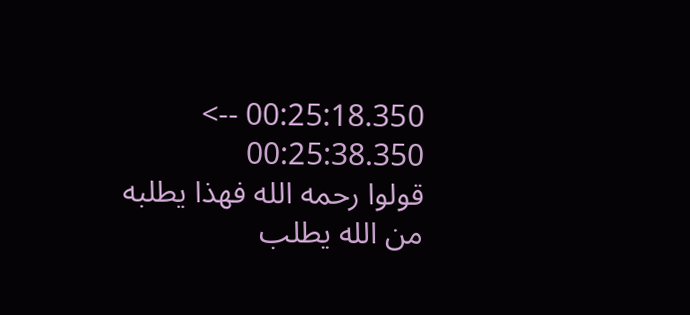00:25:18.350 --> 00:25:38.350
قولوا رحمه الله فهذا يطلبه من الله يطلب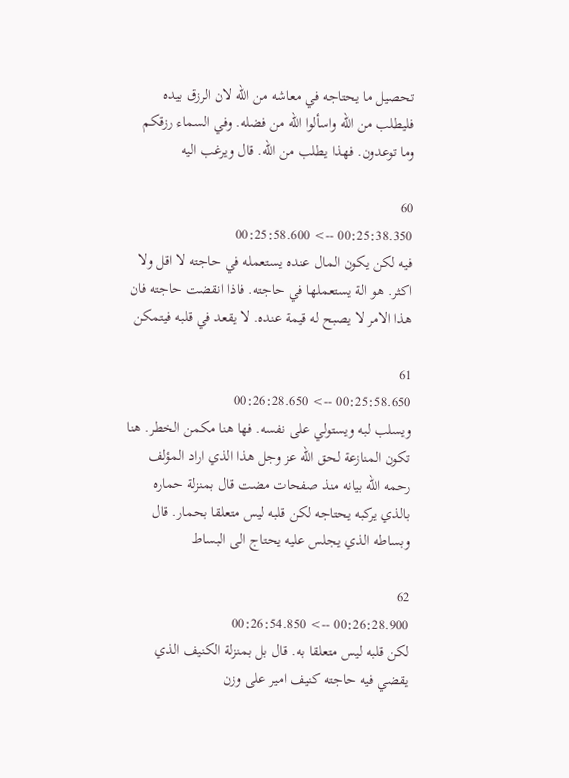تحصيل ما يحتاجه في معاشه من الله لان الرزق بيده فليطلب من الله واسألوا الله من فضله. وفي السماء رزقكم وما توعدون. فهذا يطلب من الله. قال ويرغب اليه

60
00:25:38.350 --> 00:25:58.600
فيه لكن يكون المال عنده يستعمله في حاجته لا اقل ولا اكثر. هو الة يستعملها في حاجته. فاذا انقضت حاجته فان هذا الامر لا يصبح له قيمة عنده. لا يقعد في قلبه فيتمكن

61
00:25:58.650 --> 00:26:28.650
ويسلب لبه ويستولي على نفسه. فها هنا مكمن الخطر. هنا تكون المنازعة لحق الله عز وجل هذا الذي اراد المؤلف رحمه الله بيانه منذ صفحات مضت قال بمنزلة حماره بالذي يركبه يحتاجه لكن قلبه ليس متعلقا بحمار. قال وبساطه الذي يجلس عليه يحتاج الى البساط

62
00:26:28.900 --> 00:26:54.850
لكن قلبه ليس متعلقا به. قال بل بمنزلة الكنيف الذي يقضي فيه حاجته كنيف امير على وزن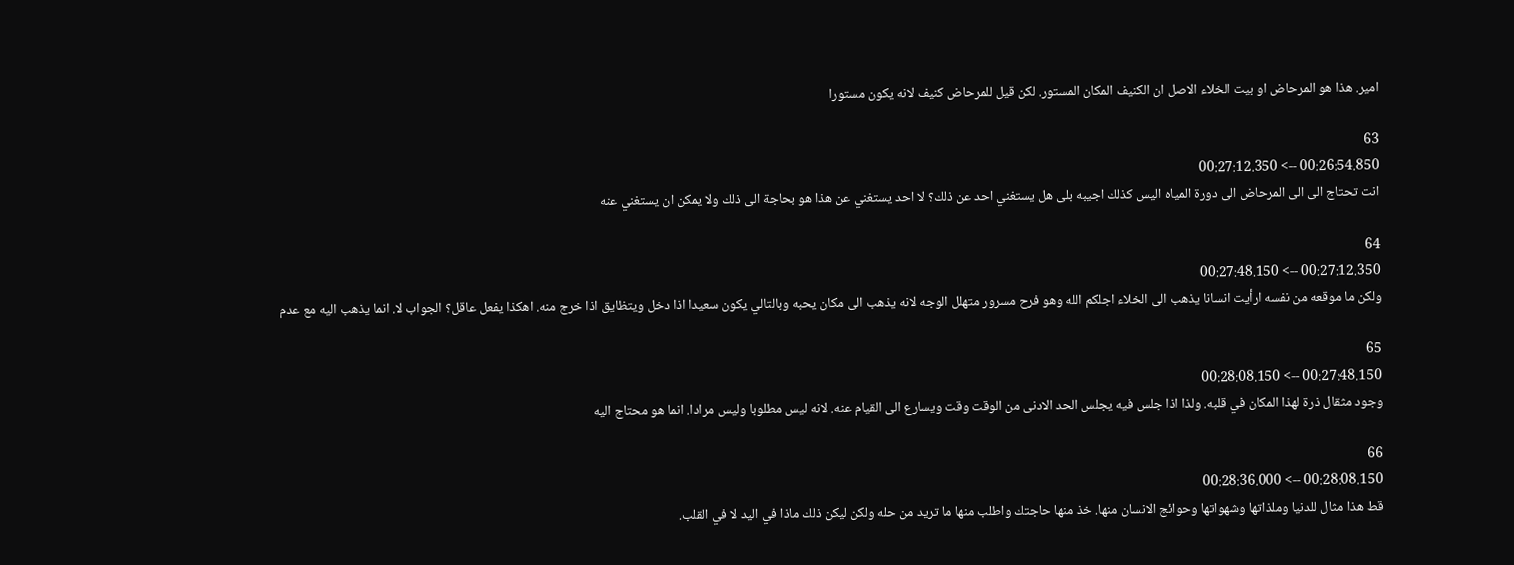امير. هذا هو المرحاض او بيت الخلاء الاصل ان الكنيف المكان المستور. لكن قيل للمرحاض كنيف لانه يكون مستورا

63
00:26:54.850 --> 00:27:12.350
انت تحتاج الى الى المرحاض الى دورة المياه اليس كذلك اجيبه بلى هل يستغني احد عن ذلك؟ لا احد يستغني عن هذا هو بحاجة الى ذلك ولا يمكن ان يستغني عنه

64
00:27:12.350 --> 00:27:48.150
ولكن ما موقعه من نفسه ارأيت انسانا يذهب الى الخلاء اجلكم الله وهو فرح مسرور متهلل الوجه لانه يذهب الى مكان يحبه وبالتالي يكون سعيدا اذا دخل ويتظايق اذا خرج منه. اهكذا يفعل عاقل؟ الجواب لا. انما يذهب اليه مع عدم

65
00:27:48.150 --> 00:28:08.150
وجود مثقال ذرة لهذا المكان في قلبه. ولذا اذا جلس فيه يجلس الحد الادنى من الوقت وقت ويسارع الى القيام عنه. لانه ليس مطلوبا وليس مرادا. انما هو محتاج اليه

66
00:28:08.150 --> 00:28:36.000
قط هذا مثال للدنيا وملذاتها وشهواتها وحوائج الانسان منها. خذ منها حاجتك واطلب منها ما تريد من حله ولكن ليكن ذلك ماذا في اليد لا في القلب.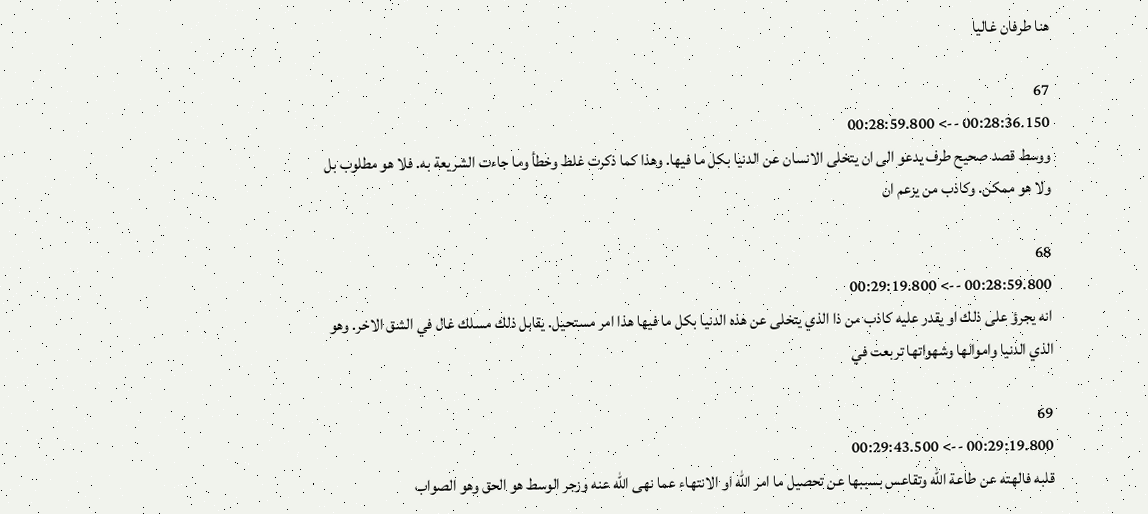هنا طرفان غاليا

67
00:28:36.150 --> 00:28:59.800
ووسط قصد صحيح طرف يدعو الى ان يتخلى الانسان عن الدنيا بكل ما فيها. وهذا كما ذكرت غلط وخطأ وما جاءت الشريعة به. فلا هو مطلوب بل ولا هو ممكن. وكاذب من يزعم ان

68
00:28:59.800 --> 00:29:19.800
انه يجرؤ على ذلك او يقدر عليه كاذب من ذا الذي يتخلى عن هذه الدنيا بكل ما فيها هذا امر مستحيل. يقابل ذلك مسلك غال في الشق الاخر. وهو الذي الدنيا واموالها وشهواتها تربعت في

69
00:29:19.800 --> 00:29:43.500
قلبه فالهته عن طاعة الله وتقاعس بسببها عن تحصيل ما امر الله او الانتهاء عما نهى الله عنه وزجر الوسط هو الحق وهو الصواب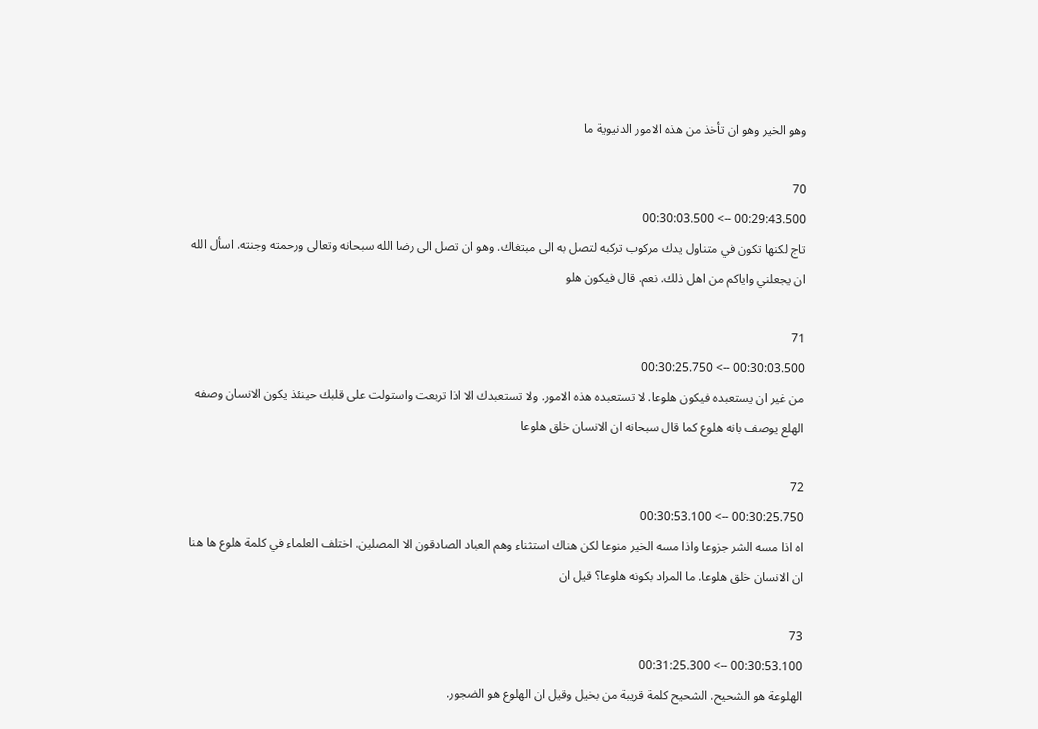وهو الخير وهو ان تأخذ من هذه الامور الدنيوية ما

70
00:29:43.500 --> 00:30:03.500
تاج لكنها تكون في متناول يدك مركوب تركبه لتصل به الى مبتغاك. وهو ان تصل الى رضا الله سبحانه وتعالى ورحمته وجنته. اسأل الله ان يجعلني واياكم من اهل ذلك. نعم. قال فيكون هلو

71
00:30:03.500 --> 00:30:25.750
من غير ان يستعبده فيكون هلوعا. لا تستعبده هذه الامور. ولا تستعبدك الا اذا تربعت واستولت على قلبك حينئذ يكون الانسان وصفه الهلع يوصف بانه هلوع كما قال سبحانه ان الانسان خلق هلوعا

72
00:30:25.750 --> 00:30:53.100
اه اذا مسه الشر جزوعا واذا مسه الخير منوعا لكن هناك استثناء وهم العباد الصادقون الا المصلين. اختلف العلماء في كلمة هلوع ها هنا ان الانسان خلق هلوعا. ما المراد بكونه هلوعا؟ قيل ان

73
00:30:53.100 --> 00:31:25.300
الهلوعة هو الشحيح. الشحيح كلمة قريبة من بخيل وقيل ان الهلوع هو الضجور.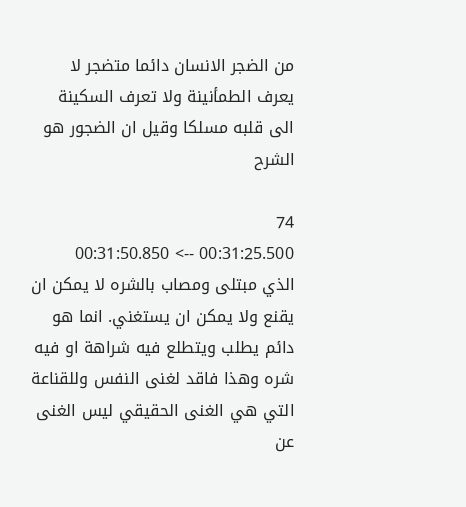من الضجر الانسان دائما متضجر لا يعرف الطمأنينة ولا تعرف السكينة الى قلبه مسلكا وقيل ان الضجور هو الشرح

74
00:31:25.500 --> 00:31:50.850
الذي مبتلى ومصاب بالشره لا يمكن ان يقنع ولا يمكن ان يستغني. انما هو دائم يطلب ويتطلع فيه شراهة او فيه شره وهذا فاقد لغنى النفس وللقناعة التي هي الغنى الحقيقي ليس الغنى عن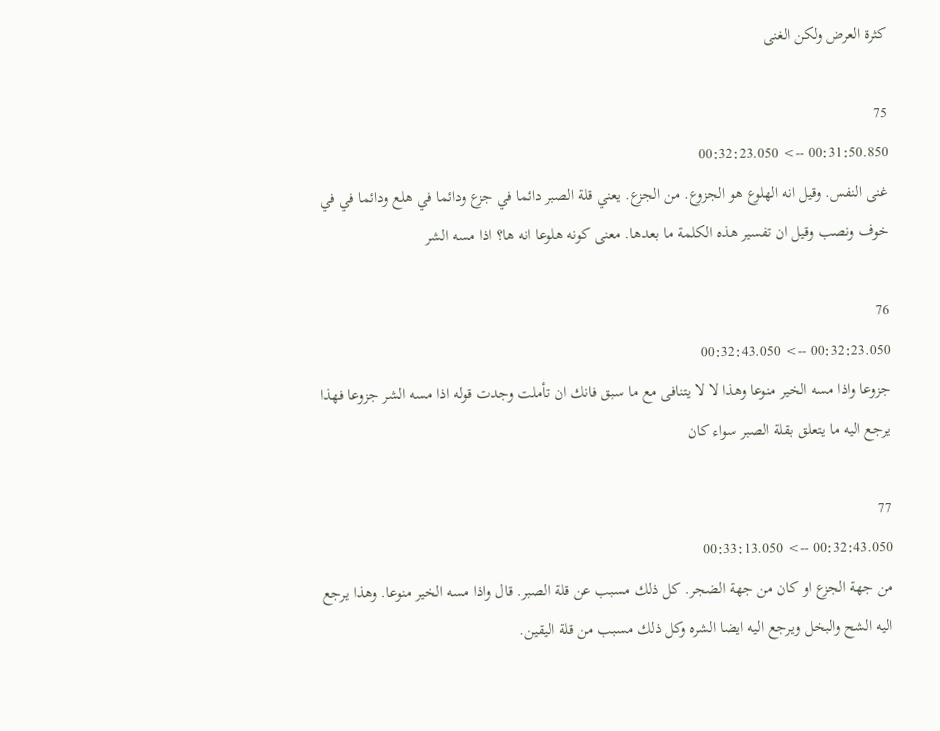كثرة العرض ولكن الغنى

75
00:31:50.850 --> 00:32:23.050
غنى النفس. وقيل انه الهلوع هو الجزوع. من الجزع. يعني قلة الصبر دائما في جزع ودائما في هلع ودائما في في خوف ونصب وقيل ان تفسير هذه الكلمة ما بعدها. معنى كونه هلوعا انه ها؟ اذا مسه الشر

76
00:32:23.050 --> 00:32:43.050
جزوعا واذا مسه الخير منوعا وهذا لا لا يتنافى مع ما سبق فانك ان تأملت وجدت قوله اذا مسه الشر جزوعا فهذا يرجع اليه ما يتعلق بقلة الصبر سواء كان

77
00:32:43.050 --> 00:33:13.050
من جهة الجزع او كان من جهة الضجر. كل ذلك مسبب عن قلة الصبر. قال واذا مسه الخير منوعا. وهذا يرجع اليه الشح والبخل ويرجع اليه ايضا الشره وكل ذلك مسبب من قلة اليقين.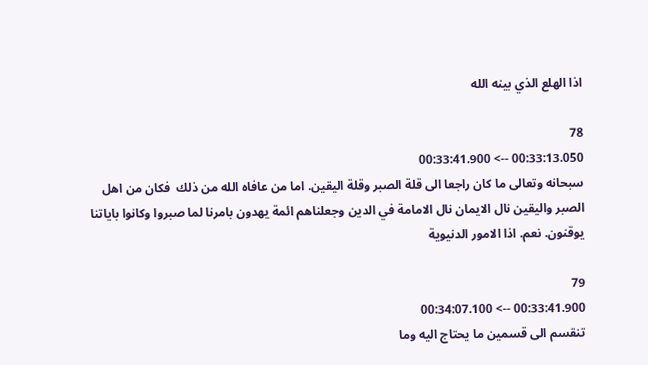اذا الهلع الذي بينه الله

78
00:33:13.050 --> 00:33:41.900
سبحانه وتعالى ما كان راجعا الى قلة الصبر وقلة اليقين. اما من عافاه الله من ذلك  فكان من اهل الصبر واليقين نال الايمان نال الامامة في الدين وجعلناهم ائمة يهدون بامرنا لما صبروا وكانوا باياتنا يوقنون. نعم. اذا الامور الدنيوية

79
00:33:41.900 --> 00:34:07.100
تنقسم الى قسمين ما يحتاج اليه وما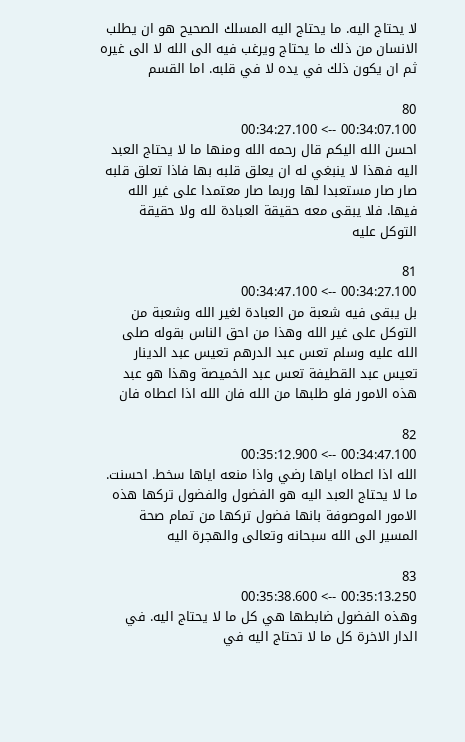لا يحتاج اليه. ما يحتاج اليه المسلك الصحيح هو ان يطلب الانسان من ذلك ما يحتاج ويرغب فيه الى الله لا الى غيره ثم ان يكون ذلك في يده لا في قلبه. اما القسم

80
00:34:07.100 --> 00:34:27.100
احسن الله اليكم قال رحمه الله ومنها ما لا يحتاج العبد اليه فهذا لا ينبغي له ان يعلق قلبه بها فاذا تعلق قلبه صار صار مستعبدا لها وربما صار معتمدا على غير الله فيها. فلا يبقى معه حقيقة العبادة لله ولا حقيقة التوكل عليه

81
00:34:27.100 --> 00:34:47.100
بل يبقى فيه شعبة من العبادة لغير الله وشعبة من التوكل على غير الله وهذا من احق الناس بقوله صلى الله عليه وسلم تعس عبد الدرهم تعيس عبد الدينار تعيس عبد القطيفة تعس عبد الخميصة وهذا هو عبد هذه الامور فلو طلبها من الله فان الله اذا اعطاه فان

82
00:34:47.100 --> 00:35:12.900
الله اذا اعطاه اياها رضي واذا منعه اياها سخط. احسنت. ما لا يحتاج العبد اليه هو الفضول والفضول تركها هذه الامور الموصوفة بانها فضول تركها من تمام صحة المسير الى الله سبحانه وتعالى والهجرة اليه

83
00:35:13.250 --> 00:35:38.600
وهذه الفضول ضابطها هي كل ما لا يحتاج اليه. في الدار الاخرة كل ما لا تحتاج اليه في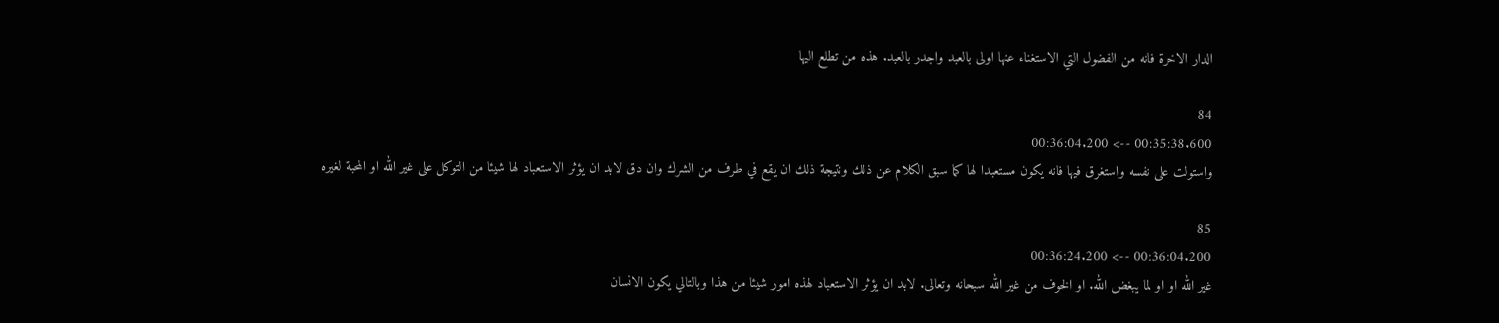الدار الاخرة فانه من الفضول التي الاستغناء عنها اولى بالعبد واجدر بالعبد. هذه من تطلع اليها

84
00:35:38.600 --> 00:36:04.200
واستولت على نفسه واستغرق فيها فانه يكون مستعبدا لها كما سبق الكلام عن ذلك ونتيجة ذلك ان يقع في طرف من الشرك وان دق لابد ان يؤثر الاستعباد لها شيئا من التوكل على غير الله او المحبة لغيره

85
00:36:04.200 --> 00:36:24.200
غير الله او او لما يبغض الله. او الخوف من غير الله سبحانه وتعالى. لابد ان يؤثر الاستعباد لهذه امور شيئا من هذا وبالتالي يكون الانسان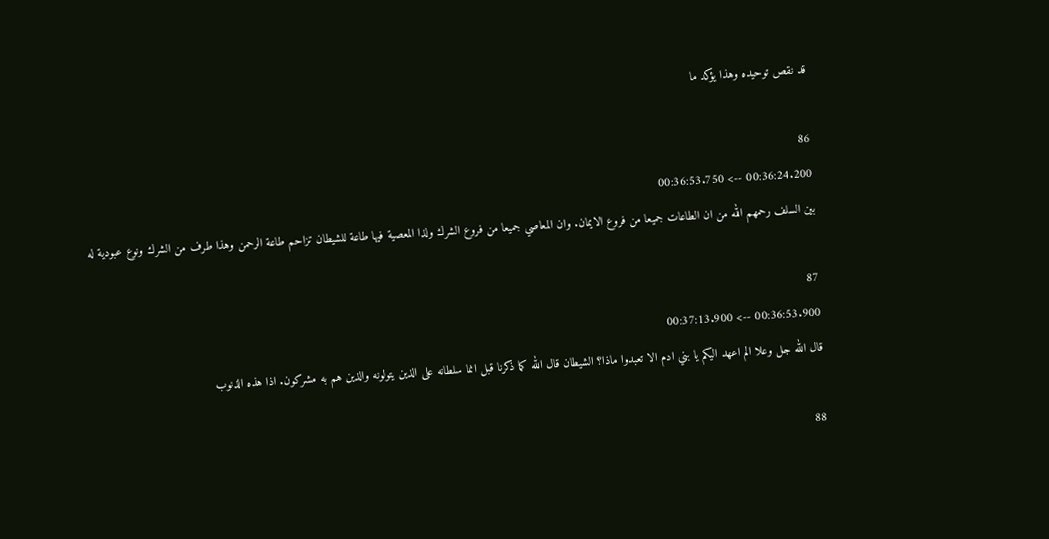قد نقص توحيده وهذا يؤكد ما

86
00:36:24.200 --> 00:36:53.750
بين السلف رحمهم الله من ان الطاعات جميعا من فروع الايمان. وان المعاصي جميعا من فروع الشرك ولذا المعصية فيها طاعة للشيطان تزاحم طاعة الرحمن وهذا طرف من الشرك ونوع عبودية له

87
00:36:53.900 --> 00:37:13.900
قال الله جل وعلا الم اعهد اليكم يا بني ادم الا تعبدوا ماذا؟ الشيطان قال الله كما ذكرنا قبل انما سلطانه على الذين يتولونه والذين هم به مشركون. اذا هذه الذنوب

88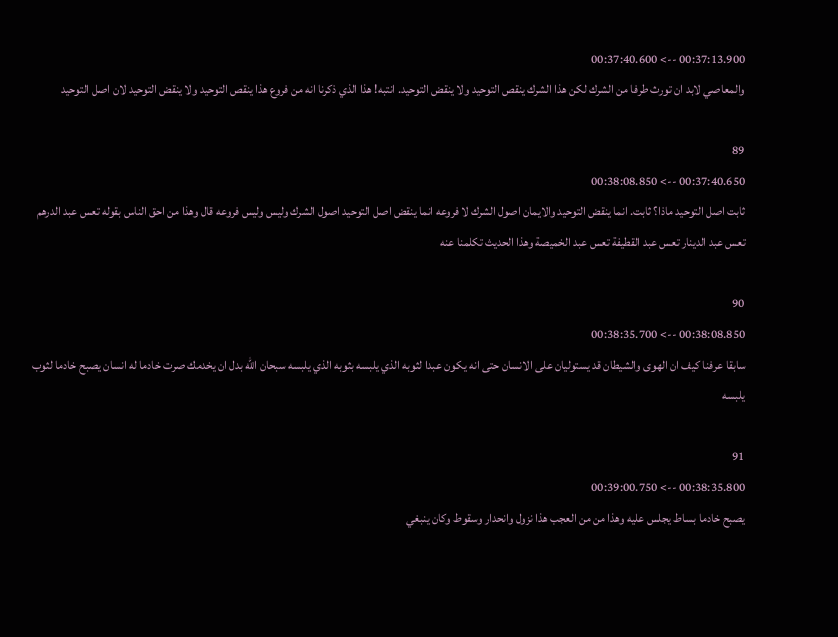00:37:13.900 --> 00:37:40.600
والمعاصي لابد ان تورث طرفا من الشرك لكن هذا الشرك ينقص التوحيد ولا ينقض التوحيد. انتبه! هذا الذي ذكرنا انه من فروع هذا ينقص التوحيد ولا ينقض التوحيد لان اصل التوحيد

89
00:37:40.650 --> 00:38:08.850
ثابت اصل التوحيد ماذا؟ ثابت. انما ينقض التوحيد والايمان اصول الشرك لا فروعه انما ينقض اصل التوحيد اصول الشرك وليس وليس فروعه قال وهذا من احق الناس بقوله تعس عبد الدرهم تعس عبد الدينار تعس عبد القطيفة تعس عبد الخميصة وهذا الحديث تكلمنا عنه

90
00:38:08.850 --> 00:38:35.700
سابقا عرفنا كيف ان الهوى والشيطان قد يستوليان على الانسان حتى انه يكون عبدا لثوبه الذي يلبسه بثوبه الذي يلبسه سبحان الله بدل ان يخدمك صرت خادما له انسان يصبح خادما لثوب يلبسه

91
00:38:35.800 --> 00:39:00.750
يصبح خادما بساط يجلس عليه وهذا من من العجب هذا نزول وانحدار وسقوط وكان ينبغي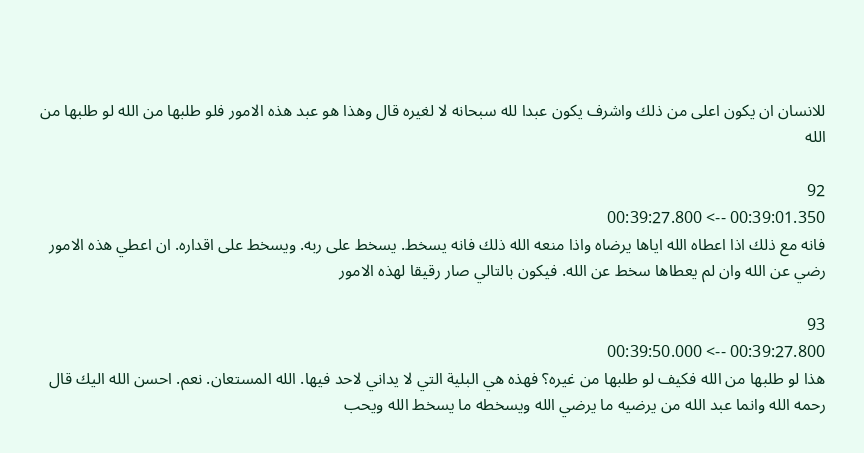للانسان ان يكون اعلى من ذلك واشرف يكون عبدا لله سبحانه لا لغيره قال وهذا هو عبد هذه الامور فلو طلبها من الله لو طلبها من الله

92
00:39:01.350 --> 00:39:27.800
فانه مع ذلك اذا اعطاه الله اياها يرضاه واذا منعه الله ذلك فانه يسخط. يسخط على ربه. ويسخط على اقداره. ان اعطي هذه الامور رضي عن الله وان لم يعطاها سخط عن الله. فيكون بالتالي صار رقيقا لهذه الامور

93
00:39:27.800 --> 00:39:50.000
هذا لو طلبها من الله فكيف لو طلبها من غيره؟ فهذه هي البلية التي لا يداني لاحد فيها. الله المستعان. نعم. احسن الله اليك قال رحمه الله وانما عبد الله من يرضيه ما يرضي الله ويسخطه ما يسخط الله ويحب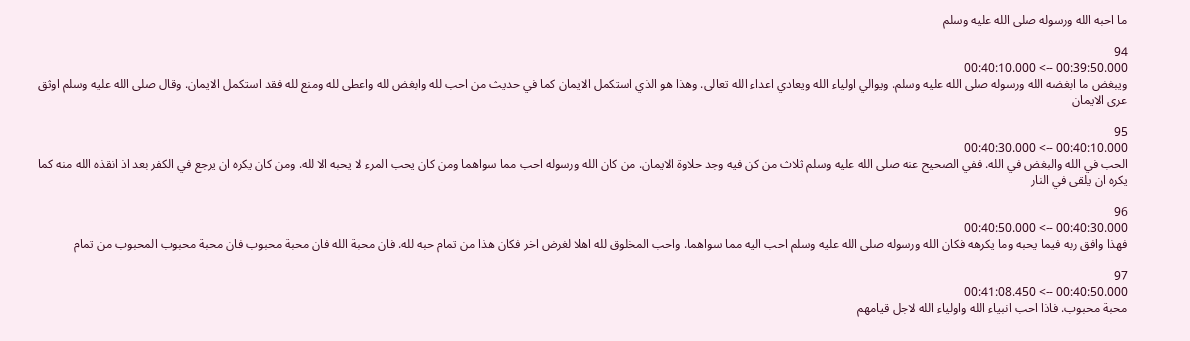ما احبه الله ورسوله صلى الله عليه وسلم

94
00:39:50.000 --> 00:40:10.000
ويبغض ما ابغضه الله ورسوله صلى الله عليه وسلم. ويوالي اولياء الله ويعادي اعداء الله تعالى. وهذا هو الذي استكمل الايمان كما في حديث من احب لله وابغض لله واعطى لله ومنع لله فقد استكمل الايمان. وقال صلى الله عليه وسلم اوثق عرى الايمان

95
00:40:10.000 --> 00:40:30.000
الحب في الله والبغض في الله. ففي الصحيح عنه صلى الله عليه وسلم ثلاث من كن فيه وجد حلاوة الايمان. من كان الله ورسوله احب مما سواهما ومن كان يحب المرء لا يحبه الا لله. ومن كان يكره ان يرجع في الكفر بعد اذ انقذه الله منه كما يكره ان يلقى في النار

96
00:40:30.000 --> 00:40:50.000
فهذا وافق ربه فيما يحبه وما يكرهه فكان الله ورسوله صلى الله عليه وسلم احب اليه مما سواهما. واحب المخلوق لله اهلا لغرض اخر فكان هذا من تمام حبه لله. فان محبة الله فان محبة محبوب فان محبة محبوب المحبوب من تمام

97
00:40:50.000 --> 00:41:08.450
محبة محبوب. فاذا احب انبياء الله واولياء الله لاجل قيامهم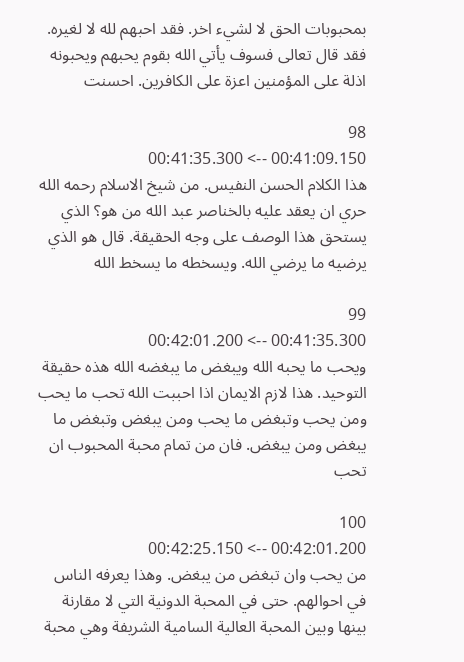بمحبوبات الحق لا لشيء اخر. فقد احبهم لله لا لغيره. فقد قال تعالى فسوف يأتي الله بقوم يحبهم ويحبونه اذلة على المؤمنين اعزة على الكافرين. احسنت

98
00:41:09.150 --> 00:41:35.300
هذا الكلام الحسن النفيس. من شيخ الاسلام رحمه الله حري ان يعقد عليه بالخناصر عبد الله من هو؟ الذي يستحق هذا الوصف على وجه الحقيقة. قال هو الذي يرضيه ما يرضي الله. ويسخطه ما يسخط الله

99
00:41:35.300 --> 00:42:01.200
ويحب ما يحبه الله ويبغض ما يبغضه الله هذه حقيقة التوحيد. هذا لازم الايمان اذا احببت الله تحب ما يحب ومن يحب وتبغض ما يحب ومن يبغض وتبغض ما يبغض ومن يبغض. فان من تمام محبة المحبوب ان تحب

100
00:42:01.200 --> 00:42:25.150
من يحب وان تبغض من يبغض. وهذا يعرفه الناس في احوالهم. حتى في المحبة الدونية التي لا مقارنة بينها وبين المحبة العالية السامية الشريفة وهي محبة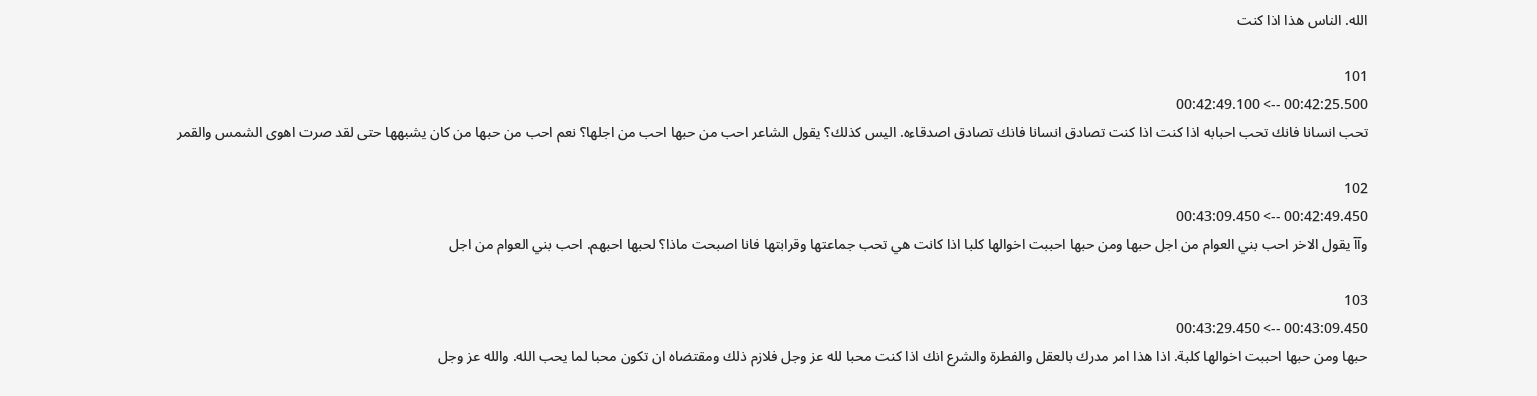الله. الناس هذا اذا كنت

101
00:42:25.500 --> 00:42:49.100
تحب انسانا فانك تحب احبابه اذا كنت اذا كنت تصادق انسانا فانك تصادق اصدقاءه. اليس كذلك؟ يقول الشاعر احب من حبها احب من اجلها؟ نعم احب من حبها من كان يشبهها حتى لقد صرت اهوى الشمس والقمر

102
00:42:49.450 --> 00:43:09.450
وآآ يقول الاخر احب بني العوام من اجل حبها ومن حبها احببت اخوالها كلبا اذا كانت هي تحب جماعتها وقرابتها فانا اصبحت ماذا؟ لحبها احبهم. احب بني العوام من اجل

103
00:43:09.450 --> 00:43:29.450
حبها ومن حبها احببت اخوالها كلبة. اذا هذا امر مدرك بالعقل والفطرة والشرع انك اذا كنت محبا لله عز وجل فلازم ذلك ومقتضاه ان تكون محبا لما يحب الله. والله عز وجل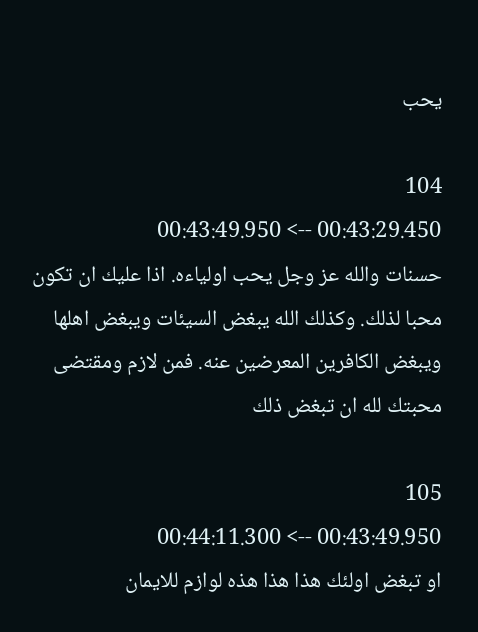يحب

104
00:43:29.450 --> 00:43:49.950
حسنات والله عز وجل يحب اولياءه. اذا عليك ان تكون محبا لذلك. وكذلك الله يبغض السيئات ويبغض اهلها ويبغض الكافرين المعرضين عنه. فمن لازم ومقتضى محبتك لله ان تبغض ذلك

105
00:43:49.950 --> 00:44:11.300
او تبغض اولئك هذا هذا هذه لوازم للايمان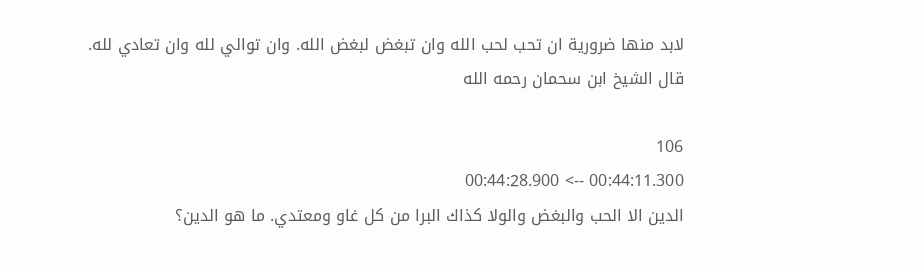لابد منها ضرورية ان تحب لحب الله وان تبغض لبغض الله. وان توالي لله وان تعادي لله. قال الشيخ ابن سحمان رحمه الله

106
00:44:11.300 --> 00:44:28.900
الدين الا الحب والبغض والولا كذاك البرا من كل غاو ومعتدي. ما هو الدين؟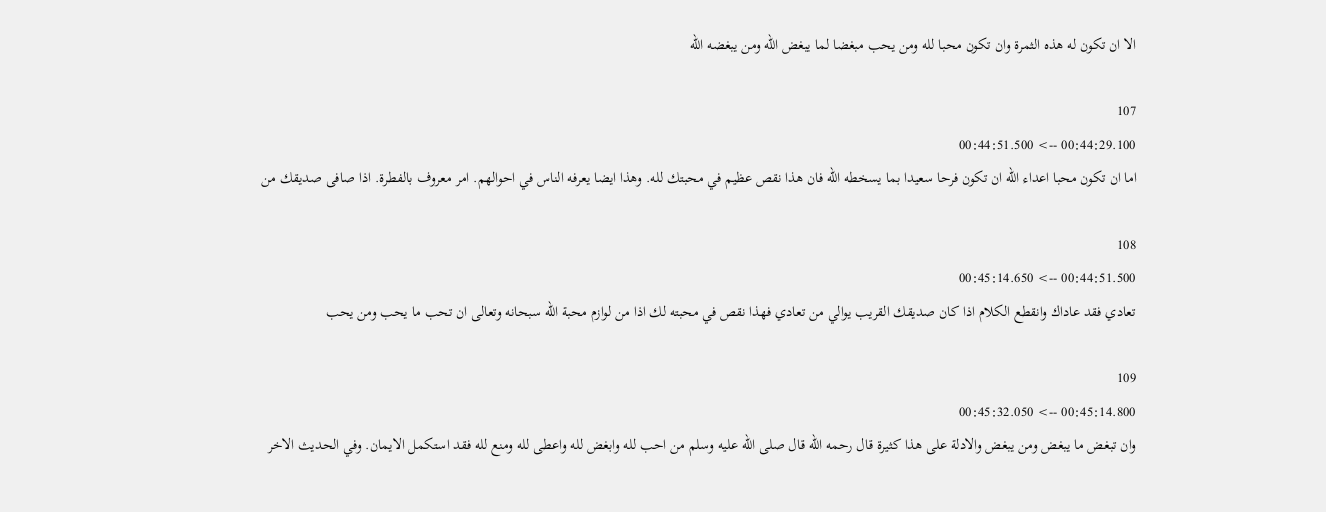الا ان تكون له هذه الثمرة وان تكون محبا لله ومن يحب مبغضا لما يبغض الله ومن يبغضه الله

107
00:44:29.100 --> 00:44:51.500
اما ان تكون محبا اعداء الله ان تكون فرحا سعيدا بما يسخطه الله فان هذا نقص عظيم في محبتك لله. وهذا ايضا يعرفه الناس في احوالهم. امر معروف بالفطرة. اذا صافى صديقك من

108
00:44:51.500 --> 00:45:14.650
تعادي فقد عاداك وانقطع الكلام اذا كان صديقك القريب يوالي من تعادي فهذا نقص في محبته لك اذا من لوازم محبة الله سبحانه وتعالى ان تحب ما يحب ومن يحب

109
00:45:14.800 --> 00:45:32.050
وان تبغض ما يبغض ومن يبغض والادلة على هذا كثيرة قال رحمه الله قال صلى الله عليه وسلم من احب لله وابغض لله واعطى لله ومنع لله فقد استكمل الايمان. وفي الحديث الاخر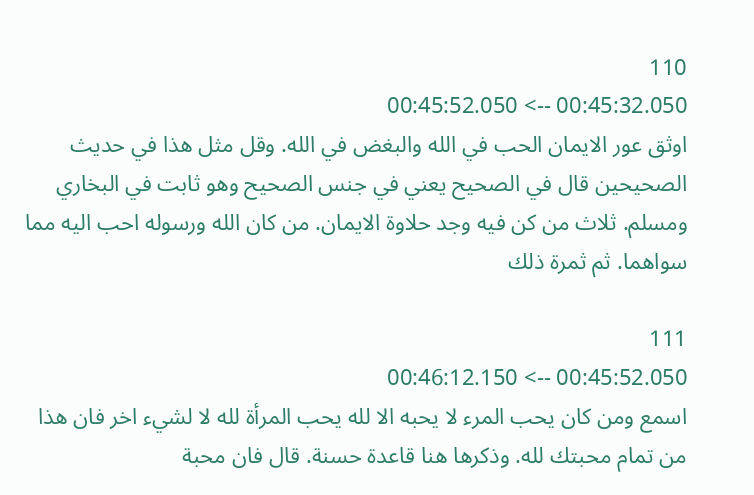110
00:45:32.050 --> 00:45:52.050
اوثق عور الايمان الحب في الله والبغض في الله. وقل مثل هذا في حديث الصحيحين قال في الصحيح يعني في جنس الصحيح وهو ثابت في البخاري ومسلم. ثلاث من كن فيه وجد حلاوة الايمان. من كان الله ورسوله احب اليه مما سواهما. ثم ثمرة ذلك

111
00:45:52.050 --> 00:46:12.150
اسمع ومن كان يحب المرء لا يحبه الا لله يحب المرأة لله لا لشيء اخر فان هذا من تمام محبتك لله. وذكرها هنا قاعدة حسنة. قال فان محبة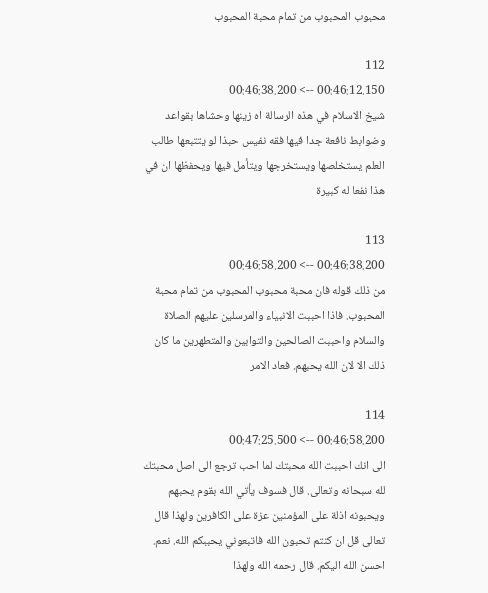محبوب المحبوب من تمام محبة المحبوب

112
00:46:12.150 --> 00:46:38.200
شيخ الاسلام في هذه الرسالة اه زينها وحشاها بقواعد وضوابط نافعة جدا فيها فقه نفيس حبذا لو يتتبعها طالب العلم يستخلصها ويستخرجها ويتأمل فيها ويحفظها ان في هذا نفعا له كبيرة

113
00:46:38.200 --> 00:46:58.200
من ذلك قوله فان محبة محبوب المحبوب من تمام محبة المحبوب. فاذا احببت الانبياء والمرسلين عليهم الصلاة والسلام واحببت الصالحين والتوابين والمتطهرين ما كان ذلك الا لان الله يحبهم. فعاد الامر

114
00:46:58.200 --> 00:47:25.500
الى انك احببت الله محبتك لما احب ترجع الى اصل محبتك لله سبحانه وتعالى. قال فسوف يأتي الله بقوم يحبهم ويحبونه اذلة على المؤمنين عزة على الكافرين ولهذا قال تعالى قل ان كنتم تحبون الله فاتبعوني يحببكم الله. نعم. احسن الله اليكم. قال رحمه الله ولهذا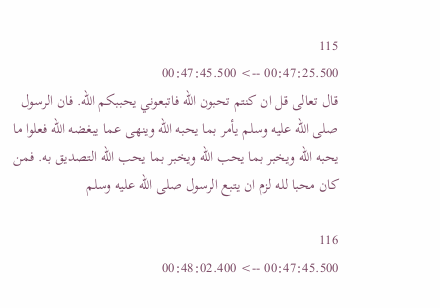115
00:47:25.500 --> 00:47:45.500
قال تعالى قل ان كنتم تحبون الله فاتبعوني يحببكم الله. فان الرسول صلى الله عليه وسلم يأمر بما يحبه الله وينهى عما يبغضه الله فعلوا ما يحبه الله ويخبر بما يحب الله ويخبر بما يحب الله التصديق به. فمن كان محبا لله لزم ان يتبع الرسول صلى الله عليه وسلم

116
00:47:45.500 --> 00:48:02.400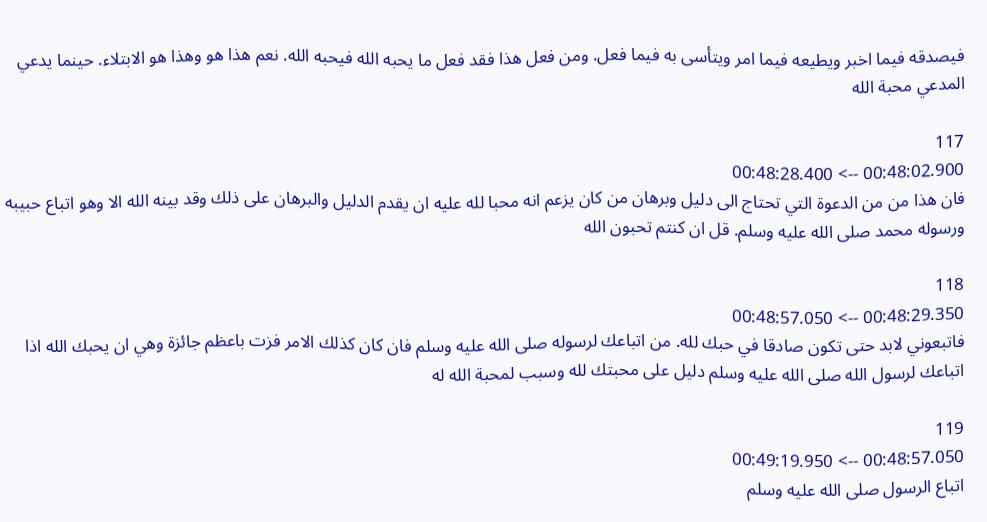فيصدقه فيما اخبر ويطيعه فيما امر ويتأسى به فيما فعل. ومن فعل هذا فقد فعل ما يحبه الله فيحبه الله. نعم هذا هو وهذا هو الابتلاء. حينما يدعي المدعي محبة الله

117
00:48:02.900 --> 00:48:28.400
فان هذا من من الدعوة التي تحتاج الى دليل وبرهان من كان يزعم انه محبا لله عليه ان يقدم الدليل والبرهان على ذلك وقد بينه الله الا وهو اتباع حبيبه ورسوله محمد صلى الله عليه وسلم. قل ان كنتم تحبون الله

118
00:48:29.350 --> 00:48:57.050
فاتبعوني لابد حتى تكون صادقا في حبك لله. من اتباعك لرسوله صلى الله عليه وسلم فان كان كذلك الامر فزت باعظم جائزة وهي ان يحبك الله اذا اتباعك لرسول الله صلى الله عليه وسلم دليل على محبتك لله وسبب لمحبة الله له

119
00:48:57.050 --> 00:49:19.950
اتباع الرسول صلى الله عليه وسلم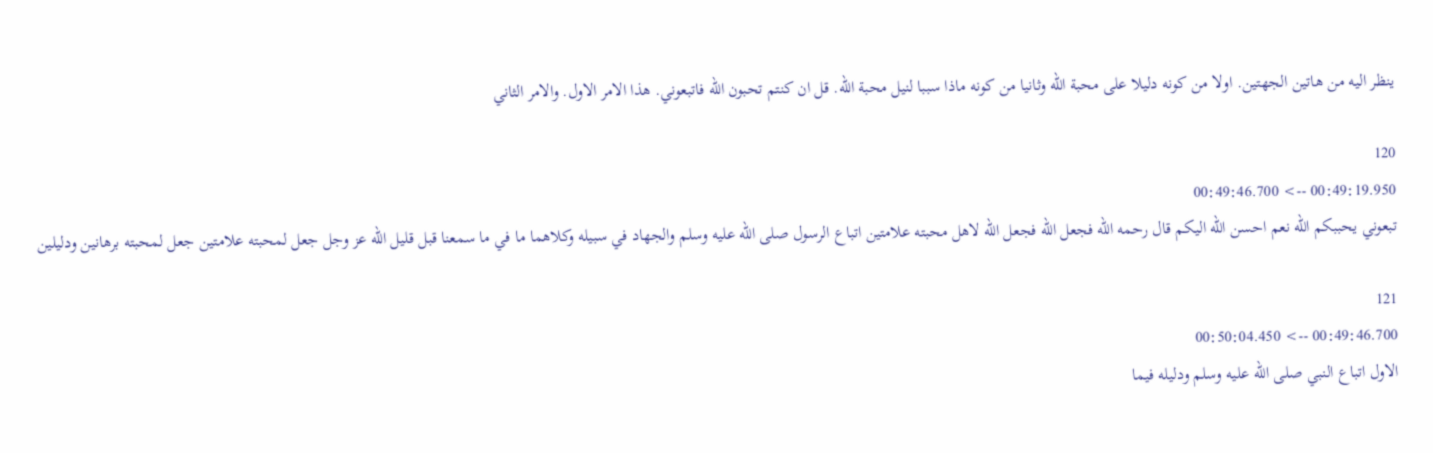ينظر اليه من هاتين الجهتين. اولا من كونه دليلا على محبة الله وثانيا من كونه ماذا سببا لنيل محبة الله. قل ان كنتم تحبون الله فاتبعوني. هذا الامر الاول. والامر الثاني

120
00:49:19.950 --> 00:49:46.700
تبعوني يحببكم الله نعم احسن الله اليكم قال رحمه الله فجعل الله فجعل الله لاهل محبته علامتين اتباع الرسول صلى الله عليه وسلم والجهاد في سبيله وكلاهما ما في ما سمعنا قبل قليل الله عز وجل جعل لمحبته علامتين جعل لمحبته برهانين ودليلين

121
00:49:46.700 --> 00:50:04.450
الاول اتباع النبي صلى الله عليه وسلم ودليله فيما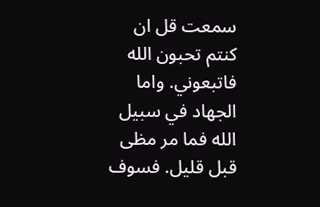سمعت قل ان كنتم تحبون الله فاتبعوني. واما الجهاد في سبيل الله فما مر مظى قبل قليل. فسوف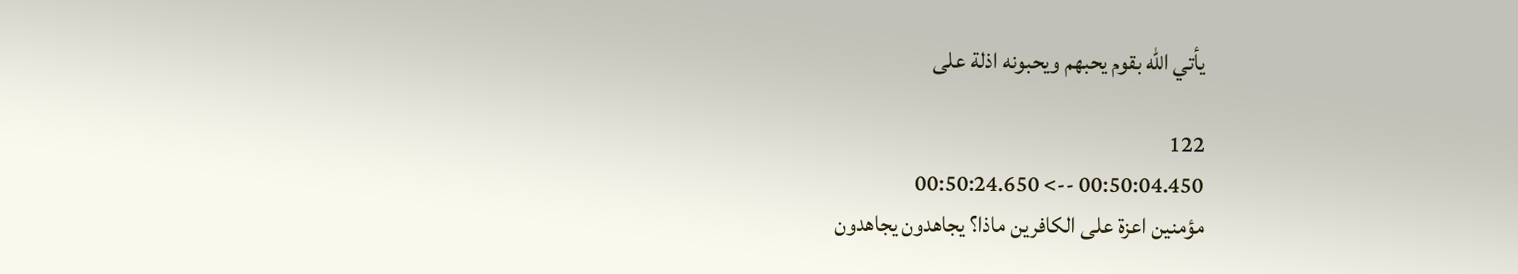يأتي الله بقوم يحبهم ويحبونه اذلة على

122
00:50:04.450 --> 00:50:24.650
مؤمنين اعزة على الكافرين ماذا؟ يجاهدون يجاهدون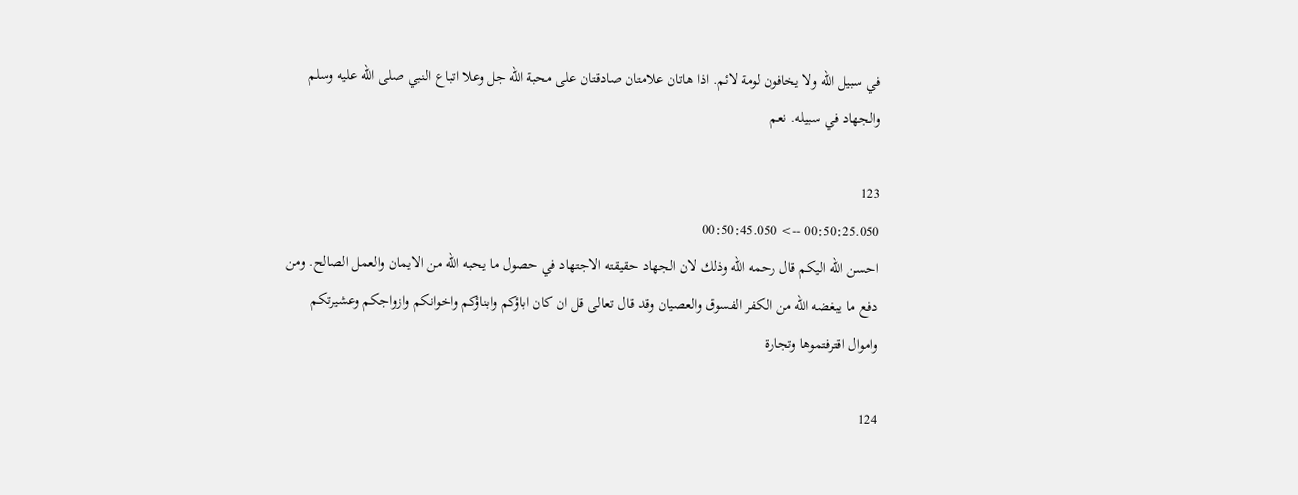في سبيل الله ولا يخافون لومة لائم. اذا هاتان علامتان صادقتان على محبة الله جل وعلا اتباع النبي صلى الله عليه وسلم والجهاد في سبيله. نعم

123
00:50:25.050 --> 00:50:45.050
احسن الله اليكم قال رحمه الله وذلك لان الجهاد حقيقته الاجتهاد في حصول ما يحبه الله من الايمان والعمل الصالح. ومن دفع ما يبغضه الله من الكفر الفسوق والعصيان وقد قال تعالى قل ان كان اباؤكم وابناؤكم واخوانكم وازواجكم وعشيرتكم واموال اقترفتموها وتجارة

124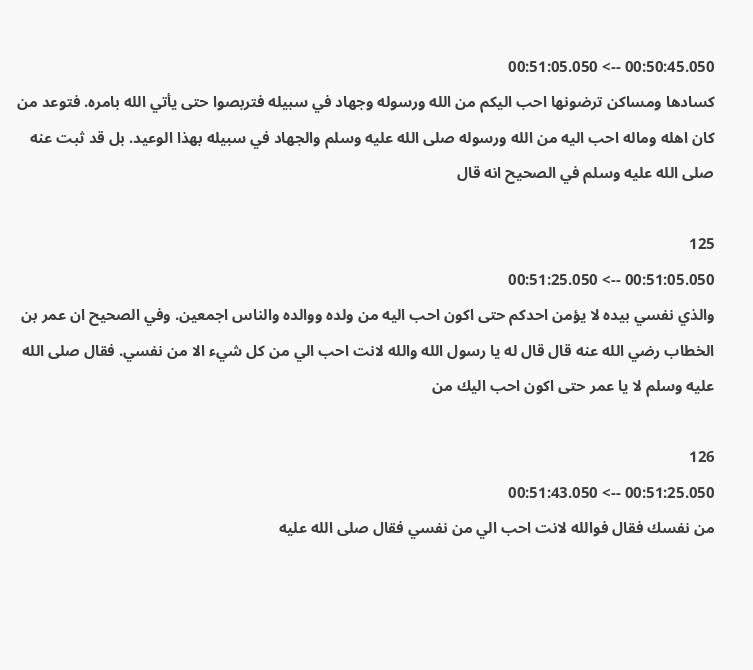00:50:45.050 --> 00:51:05.050
كسادها ومساكن ترضونها احب اليكم من الله ورسوله وجهاد في سبيله فتربصوا حتى يأتي الله بامره. فتوعد من كان اهله وماله احب اليه من الله ورسوله صلى الله عليه وسلم والجهاد في سبيله بهذا الوعيد. بل قد ثبت عنه صلى الله عليه وسلم في الصحيح انه قال

125
00:51:05.050 --> 00:51:25.050
والذي نفسي بيده لا يؤمن احدكم حتى اكون احب اليه من ولده ووالده والناس اجمعين. وفي الصحيح ان عمر بن الخطاب رضي الله عنه قال قال له يا رسول الله والله لانت احب الي من كل شيء الا من نفسي. فقال صلى الله عليه وسلم لا يا عمر حتى اكون احب اليك من

126
00:51:25.050 --> 00:51:43.050
من نفسك فقال فوالله لانت احب الي من نفسي فقال صلى الله عليه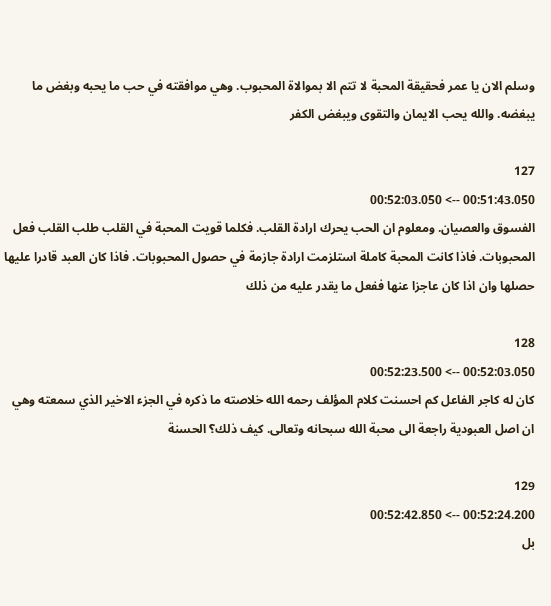وسلم الان يا عمر فحقيقة المحبة لا تتم الا بموالاة المحبوب. وهي موافقته في حب ما يحبه وبغض ما يبغضه. والله يحب الايمان والتقوى ويبغض الكفر

127
00:51:43.050 --> 00:52:03.050
الفسوق والعصيان. ومعلوم ان الحب يحرك ارادة القلب. فكلما قويت المحبة في القلب طلب القلب فعل المحبوبات. فاذا كانت المحبة كاملة استلزمت ارادة جازمة في حصول المحبوبات. فاذا كان العبد قادرا عليها حصلها وان اذا كان عاجزا عنها ففعل ما يقدر عليه من ذلك

128
00:52:03.050 --> 00:52:23.500
كان له كاجر الفاعل كم احسنت كلام المؤلف رحمه الله خلاصته ما ذكره في الجزء الاخير الذي سمعته وهي ان اصل العبودية راجعة الى محبة الله سبحانه وتعالى. كيف ذلك؟ الحسنة

129
00:52:24.200 --> 00:52:42.850
بل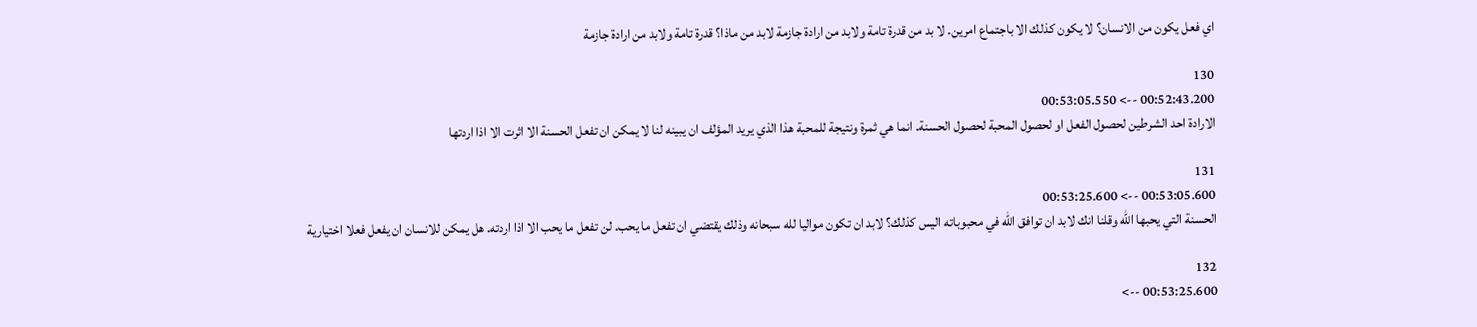اي فعل يكون من الانسان؟ لا يكون كذلك الا باجتماع امرين. لا بد من قدرة تامة ولابد من ارادة جازمة لابد من ماذا؟ قدرة تامة ولابد من ارادة جازمة

130
00:52:43.200 --> 00:53:05.550
الارادة احد الشرطين لحصول الفعل او لحصول المحبة لحصول الحسنة. انما هي ثمرة ونتيجة للمحبة هذا الذي يريد المؤلف ان يبينه لنا لا يمكن ان تفعل الحسنة الا اثرت الا اذا اردتها

131
00:53:05.600 --> 00:53:25.600
الحسنة التي يحبها الله وقلنا انك لابد ان توافق الله في محبوباته اليس كذلك؟ لابد ان تكون مواليا لله سبحانه وذلك يقتضي ان تفعل ما يحب. لن تفعل ما يحب الا اذا اردته. هل يمكن للانسان ان يفعل فعلا اختيارية

132
00:53:25.600 -->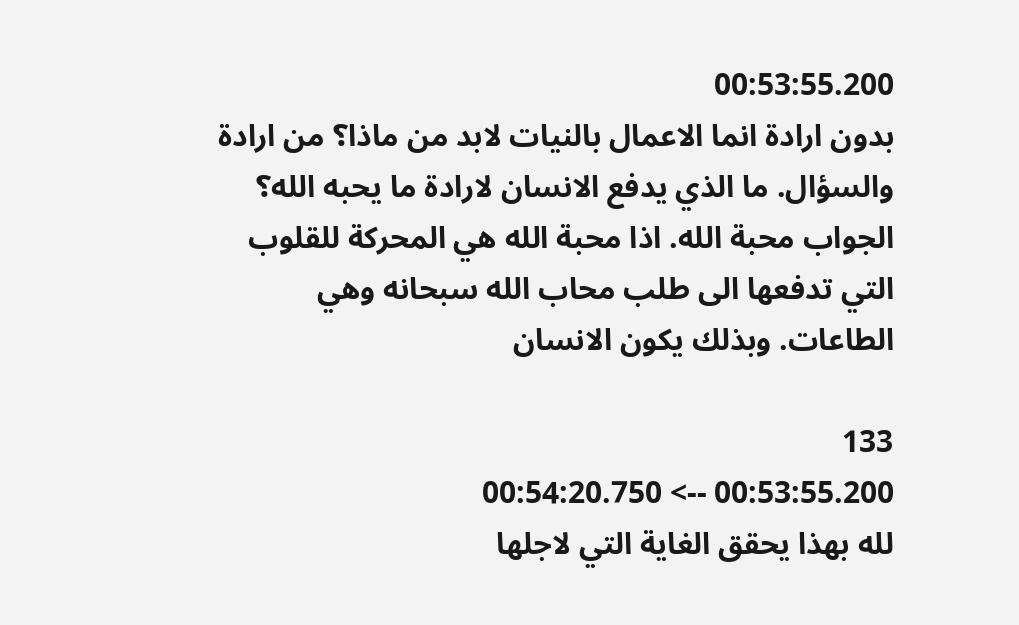00:53:55.200
بدون ارادة انما الاعمال بالنيات لابد من ماذا؟ من ارادة والسؤال. ما الذي يدفع الانسان لارادة ما يحبه الله؟ الجواب محبة الله. اذا محبة الله هي المحركة للقلوب التي تدفعها الى طلب محاب الله سبحانه وهي الطاعات. وبذلك يكون الانسان

133
00:53:55.200 --> 00:54:20.750
لله بهذا يحقق الغاية التي لاجلها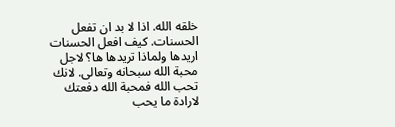خلقه الله. اذا لا بد ان تفعل الحسنات. كيف افعل الحسنات اريدها ولماذا تريدها ها؟ لاجل محبة الله سبحانه وتعالى. لانك تحب الله فمحبة الله دفعتك لارادة ما يحب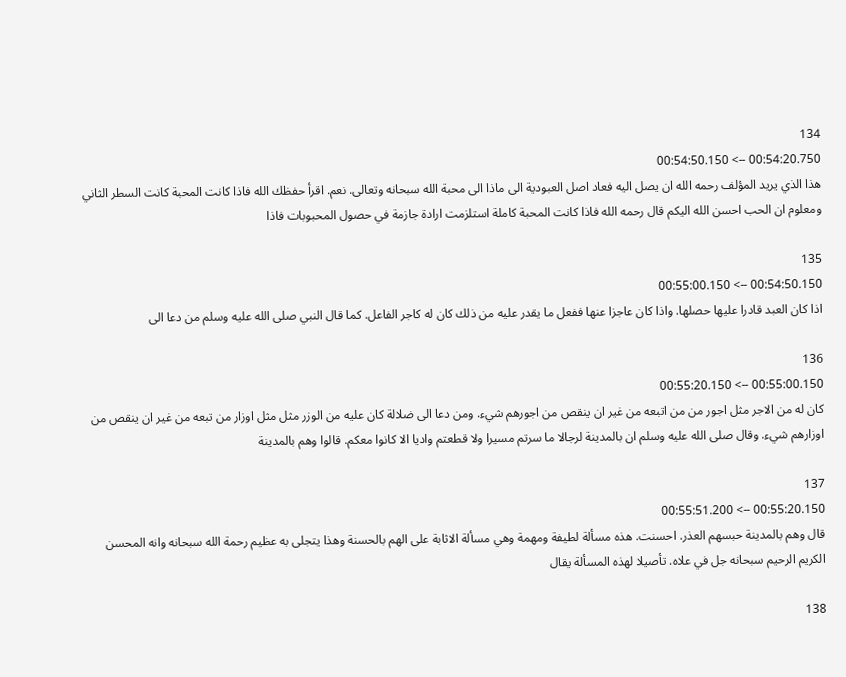134
00:54:20.750 --> 00:54:50.150
هذا الذي يريد المؤلف رحمه الله ان يصل اليه فعاد اصل العبودية الى ماذا الى محبة الله سبحانه وتعالى. نعم. اقرأ حفظك الله فاذا كانت المحبة كانت السطر الثاني ومعلوم ان الحب احسن الله اليكم قال رحمه الله فاذا كانت المحبة كاملة استلزمت ارادة جازمة في حصول المحبوبات فاذا

135
00:54:50.150 --> 00:55:00.150
اذا كان العبد قادرا عليها حصلها. واذا كان عاجزا عنها ففعل ما يقدر عليه من ذلك كان له كاجر الفاعل. كما قال النبي صلى الله عليه وسلم من دعا الى

136
00:55:00.150 --> 00:55:20.150
كان له من الاجر مثل اجور من من اتبعه من غير ان ينقص من اجورهم شيء. ومن دعا الى ضلالة كان عليه من الوزر مثل مثل اوزار من تبعه من غير ان ينقص من اوزارهم شيء. وقال صلى الله عليه وسلم ان بالمدينة لرجالا ما سرتم مسيرا ولا قطعتم واديا الا كانوا معكم. قالوا وهم بالمدينة

137
00:55:20.150 --> 00:55:51.200
قال وهم بالمدينة حبسهم العذر. احسنت. هذه مسألة لطيفة ومهمة وهي مسألة الاثابة على الهم بالحسنة وهذا يتجلى به عظيم رحمة الله سبحانه وانه المحسن الكريم الرحيم سبحانه جل في علاه. تأصيلا لهذه المسألة يقال

138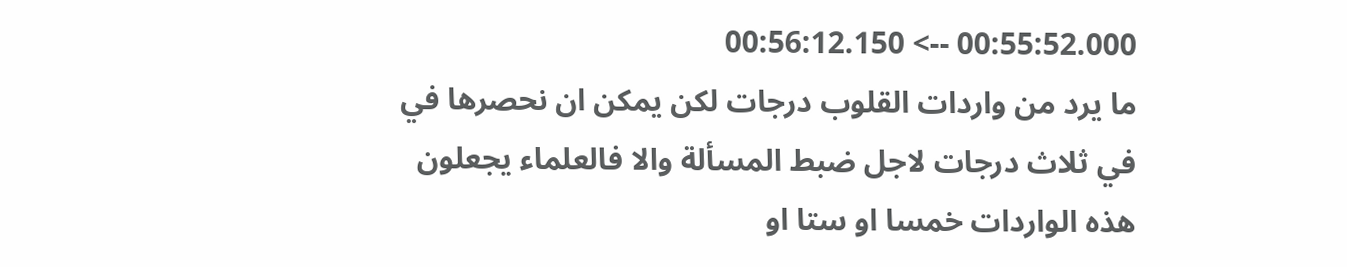00:55:52.000 --> 00:56:12.150
ما يرد من واردات القلوب درجات لكن يمكن ان نحصرها في في ثلاث درجات لاجل ضبط المسألة والا فالعلماء يجعلون هذه الواردات خمسا او ستا او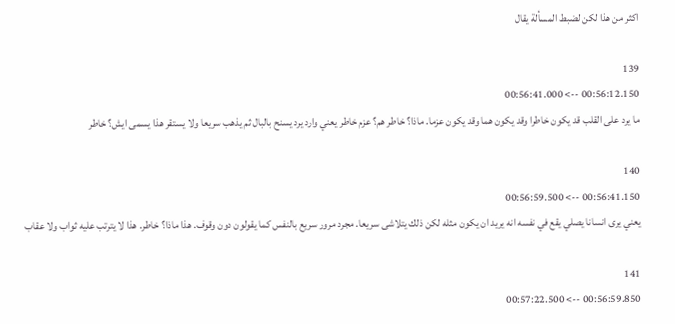اكثر من هذا لكن لضبط المسألة يقال

139
00:56:12.150 --> 00:56:41.000
ما يرد على القلب قد يكون خاطرا وقد يكون هما وقد يكون عزما. ماذا؟ خاطر هم؟ عزم خاطر يعني وارد يرد يسنح بالبال ثم يذهب سريعا ولا يستقر هذا يسمى ايش؟ خاطر

140
00:56:41.150 --> 00:56:59.500
يعني يرى انسانا يصلي يقع في نفسه انه يريد ان يكون مثله لكن ذلك يتلاشى سريعا. مجرد مرور سريع بالنفس كما يقولون دون وقوف. هذا ماذا؟ خاطر. هذا لا يترتب عليه ثواب ولا عقاب

141
00:56:59.850 --> 00:57:22.500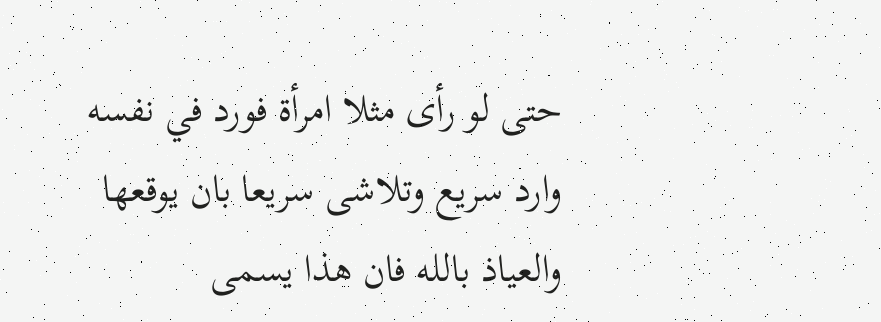حتى لو رأى مثلا امرأة فورد في نفسه وارد سريع وتلاشى سريعا بان يوقعها والعياذ بالله فان هذا يسمى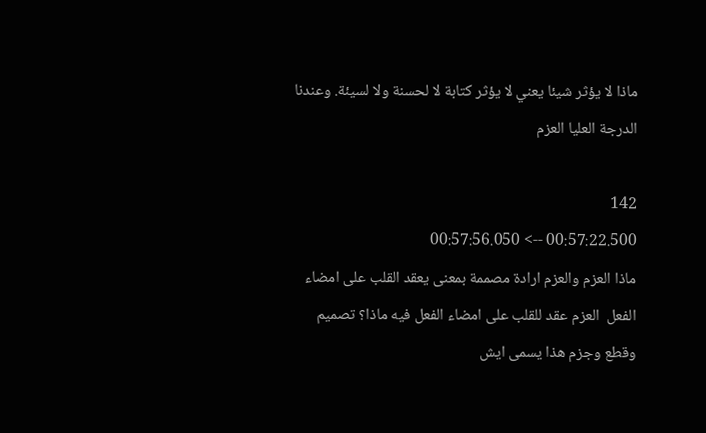ماذا لا يؤثر شيئا يعني لا يؤثر كتابة لا لحسنة ولا لسيئة. وعندنا الدرجة العليا العزم

142
00:57:22.500 --> 00:57:56.050
ماذا العزم والعزم ارادة مصممة بمعنى يعقد القلب على امضاء الفعل  العزم عقد للقلب على امضاء الفعل فيه ماذا؟ تصميم وقطع وجزم هذا يسمى ايش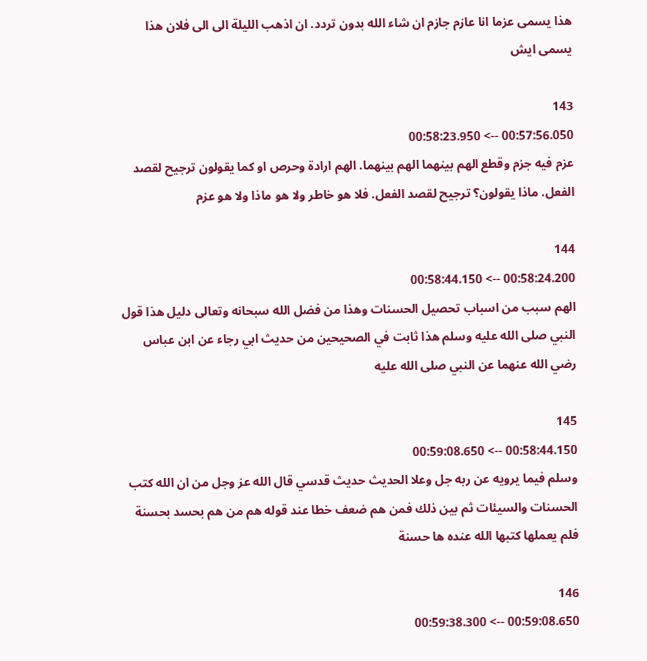هذا يسمى عزما انا عازم جازم ان شاء الله بدون تردد. ان اذهب الليلة الى الى فلان هذا يسمى ايش

143
00:57:56.050 --> 00:58:23.950
عزم فيه جزم وقطع الهم بينهما الهم بينهما. الهم ارادة وحرص او كما يقولون ترجيح لقصد الفعل. ماذا يقولون؟ ترجيح لقصد الفعل. فلا هو خاطر ولا هو ماذا ولا هو عزم

144
00:58:24.200 --> 00:58:44.150
الهم سبب من اسباب تحصيل الحسنات وهذا من فضل الله سبحانه وتعالى دليل هذا قول النبي صلى الله عليه وسلم هذا ثابت في الصحيحين من حديث ابي رجاء عن ابن عباس رضي الله عنهما عن النبي صلى الله عليه

145
00:58:44.150 --> 00:59:08.650
وسلم فيما يرويه عن ربه جل وعلا الحديث حديث قدسي قال الله عز وجل من ان الله كتب الحسنات والسيئات ثم بين ذلك فمن هم ضعف خطا عند قوله هم من هم بحسد بحسنة فلم يعملها كتبها الله عنده ها حسنة

146
00:59:08.650 --> 00:59:38.300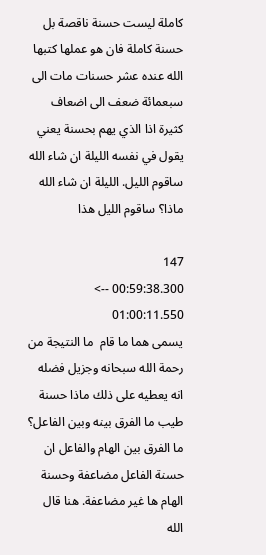كاملة ليست حسنة ناقصة بل حسنة كاملة فان هو عملها كتبها الله عنده عشر حسنات مات الى سبعمائة ضعف الى اضعاف كثيرة اذا الذي يهم بحسنة يعني يقول في نفسه الليلة ان شاء الله ساقوم الليل. الليلة ان شاء الله ماذا؟ ساقوم الليل هذا

147
00:59:38.300 --> 01:00:11.550
يسمى هما ما قام  ما النتيجة من رحمة الله سبحانه وجزيل فضله انه يعطيه على ذلك ماذا حسنة طيب ما الفرق بينه وبين الفاعل؟ ما الفرق بين الهام والفاعل ان حسنة الفاعل مضاعفة وحسنة الهام ها غير مضاعفة. هنا قال الله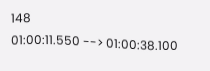148
01:00:11.550 --> 01:00:38.100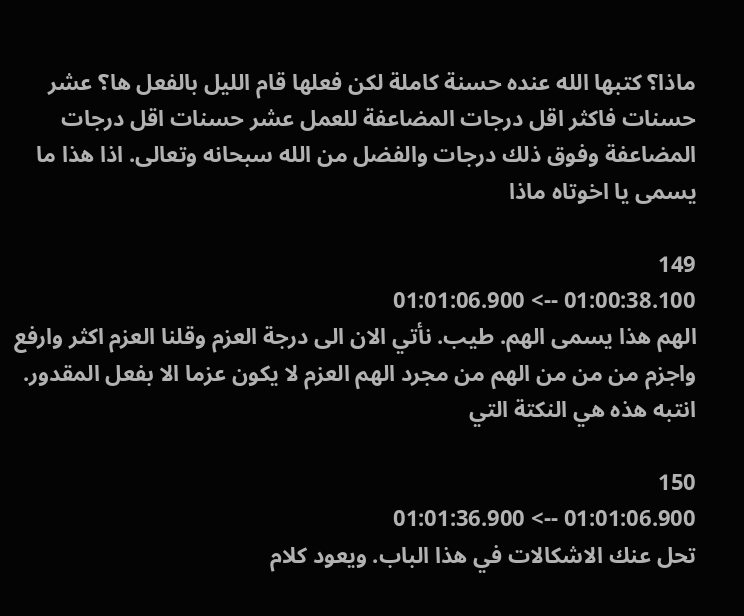ماذا؟ كتبها الله عنده حسنة كاملة لكن فعلها قام الليل بالفعل ها؟ عشر حسنات فاكثر اقل درجات المضاعفة للعمل عشر حسنات اقل درجات المضاعفة وفوق ذلك درجات والفضل من الله سبحانه وتعالى. اذا هذا ما يسمى يا اخوتاه ماذا

149
01:00:38.100 --> 01:01:06.900
الهم هذا يسمى الهم. طيب. نأتي الان الى درجة العزم وقلنا العزم اكثر وارفع واجزم من من من الهم من مجرد الهم العزم لا يكون عزما الا بفعل المقدور. انتبه هذه هي النكتة التي

150
01:01:06.900 --> 01:01:36.900
تحل عنك الاشكالات في هذا الباب. ويعود كلام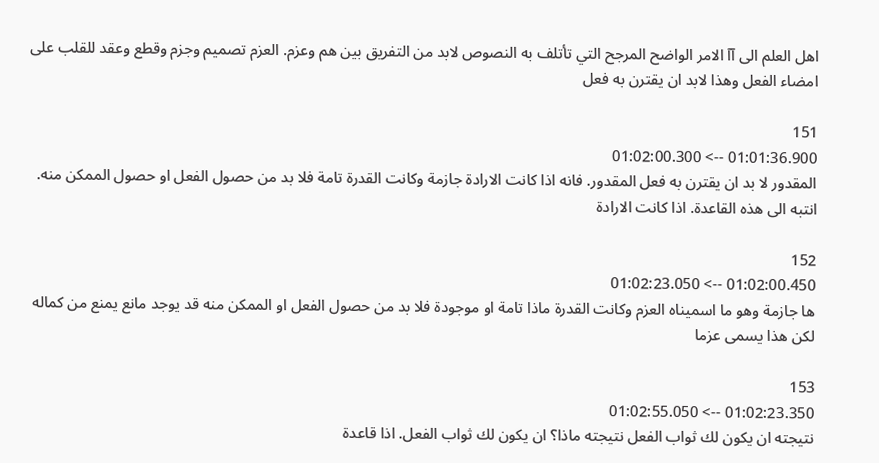اهل العلم الى آآ الامر الواضح المرجح التي تأتلف به النصوص لابد من التفريق بين هم وعزم. العزم تصميم وجزم وقطع وعقد للقلب على امضاء الفعل وهذا لابد ان يقترن به فعل

151
01:01:36.900 --> 01:02:00.300
المقدور لا بد ان يقترن به فعل المقدور. فانه اذا كانت الارادة جازمة وكانت القدرة تامة فلا بد من حصول الفعل او حصول الممكن منه. انتبه الى هذه القاعدة. اذا كانت الارادة

152
01:02:00.450 --> 01:02:23.050
ها جازمة وهو ما اسميناه العزم وكانت القدرة ماذا تامة او موجودة فلا بد من حصول الفعل او الممكن منه قد يوجد مانع يمنع من كماله لكن هذا يسمى عزما

153
01:02:23.350 --> 01:02:55.050
نتيجته ان يكون لك ثواب الفعل نتيجته ماذا؟ ان يكون لك ثواب الفعل. اذا قاعدة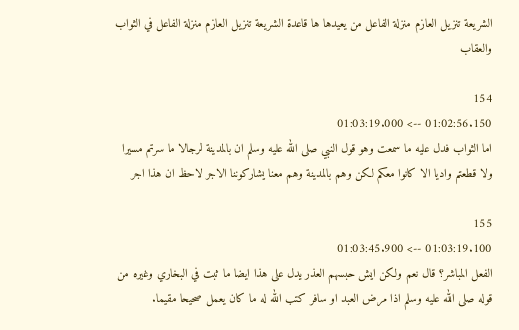الشريعة تنزيل العازم منزلة الفاعل من يعيدها ها قاعدة الشريعة تنزيل العازم منزلة الفاعل في الثواب والعقاب

154
01:02:56.150 --> 01:03:19.000
اما الثواب فدل عليه ما سمعت وهو قول النبي صلى الله عليه وسلم ان بالمدينة لرجالا ما سرتم مسيرا ولا قطعتم واديا الا كانوا معكم لكن وهم بالمدينة وهم معنا يشاركوننا الاجر لاحظ ان هذا اجر

155
01:03:19.100 --> 01:03:45.900
الفعل المباشر؟ قال نعم ولكن ايش حبسهم العذر يدل على هذا ايضا ما ثبت في البخاري وغيره من قوله صلى الله عليه وسلم اذا مرض العبد او سافر كتب الله له ما كان يعمل صحيحا مقيما.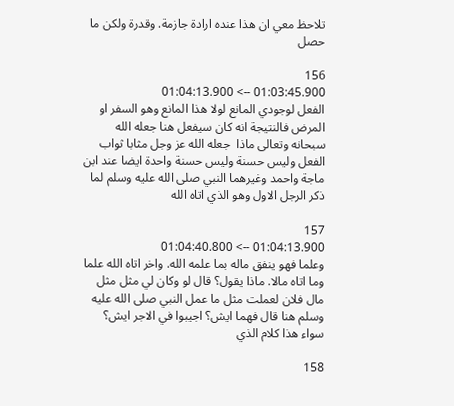تلاحظ معي ان هذا عنده ارادة جازمة. وقدرة ولكن ما حصل

156
01:03:45.900 --> 01:04:13.900
الفعل لوجودي المانع لولا هذا المانع وهو السفر او المرض فالنتيجة انه كان سيفعل هنا جعله الله سبحانه وتعالى ماذا  جعله الله عز وجل مثابا ثواب الفعل وليس حسنة وليس حسنة واحدة ايضا عند ابن ماجة واحمد وغيرهما النبي صلى الله عليه وسلم لما ذكر الرجل الاول وهو الذي اتاه الله

157
01:04:13.900 --> 01:04:40.800
وعلما فهو ينفق ماله بما علمه الله. واخر اتاه الله علما وما اتاه مالا. ماذا يقول؟ قال لو وكان لي مثل مثل مال فلان لعملت مثل ما عمل النبي صلى الله عليه وسلم هنا قال فهما ايش؟ اجيبوا في الاجر ايش؟ سواء هذا كلام الذي

158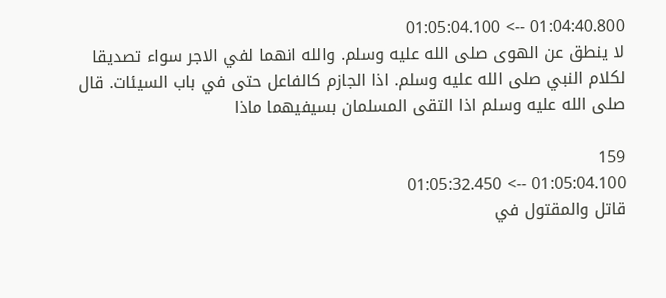01:04:40.800 --> 01:05:04.100
لا ينطق عن الهوى صلى الله عليه وسلم. والله انهما لفي الاجر سواء تصديقا لكلام النبي صلى الله عليه وسلم. اذا الجازم كالفاعل حتى في باب السيئات. قال صلى الله عليه وسلم اذا التقى المسلمان بسيفيهما ماذا

159
01:05:04.100 --> 01:05:32.450
قاتل والمقتول في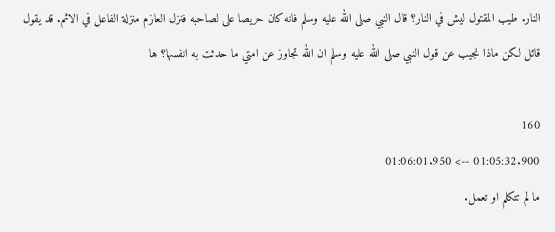النار. طيب المقتول ليش في النار؟ قال النبي صلى الله عليه وسلم فانه كان حريصا على لصاحبه فنزل العازم منزلة الفاعل في الاثم. قد يقول قائل لكن ماذا نجيب عن قول النبي صلى الله عليه وسلم ان الله تجاوز عن امتي ما حدثت به انفسها؟ ها

160
01:05:32.900 --> 01:06:01.950
ما لم تتكلم او تعمل.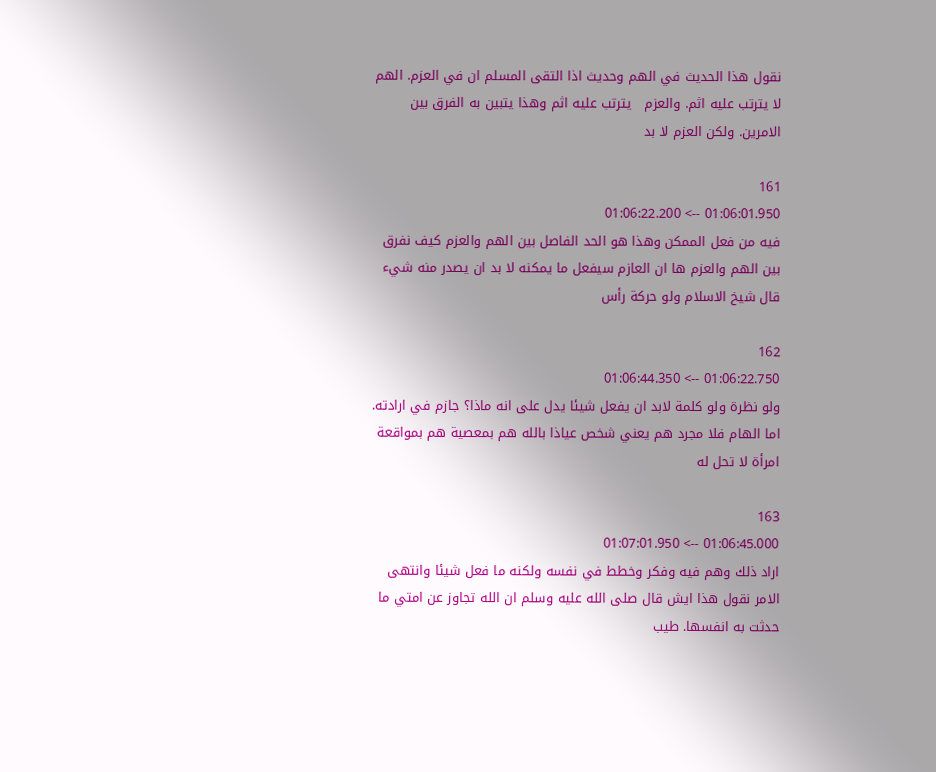نقول هذا الحديث في الهم وحديث اذا التقى المسلم ان في العزم. الهم لا يترتب عليه اثم. والعزم   يترتب عليه اثم وهذا يتبين به الفرق بين الامرين. ولكن العزم لا بد

161
01:06:01.950 --> 01:06:22.200
فيه من فعل الممكن وهذا هو الحد الفاصل بين الهم والعزم كيف نفرق بين الهم والعزم ها ان العازم سيفعل ما يمكنه لا بد ان يصدر منه شيء قال شيخ الاسلام ولو حركة رأس

162
01:06:22.750 --> 01:06:44.350
ولو نظرة ولو كلمة لابد ان يفعل شيئا يدل على انه ماذا؟ جازم في ارادته. اما الهام فلا مجرد هم يعني شخص عياذا بالله هم بمعصية هم بمواقعة امرأة لا تحل له

163
01:06:45.000 --> 01:07:01.950
اراد ذلك وهم فيه وفكر وخطط في نفسه ولكنه ما فعل شيئا وانتهى الامر نقول هذا ايش قال صلى الله عليه وسلم ان الله تجاوز عن امتي ما حدثت به انفسها. طيب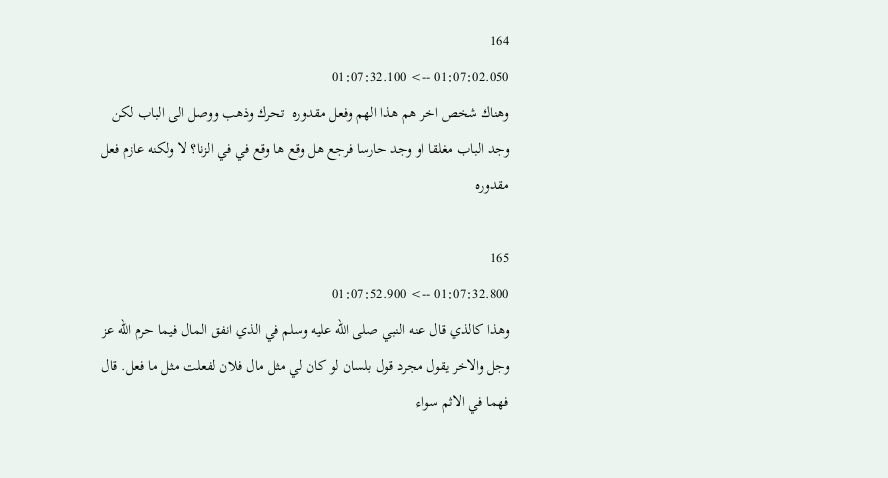164
01:07:02.050 --> 01:07:32.100
وهناك شخص اخر هم هذا الهم وفعل مقدوره  تحرك وذهب ووصل الى الباب لكن وجد الباب مغلقا او وجد حارسا فرجع هل وقع ها وقع في في الزنا؟ لا ولكنه عازم فعل مقدوره

165
01:07:32.800 --> 01:07:52.900
وهذا كالذي قال عنه النبي صلى الله عليه وسلم في الذي انفق المال فيما حرم الله عز وجل والاخر يقول مجرد قول بلسان لو كان لي مثل مال فلان لفعلت مثل ما فعل. قال فهما في الاثم سواء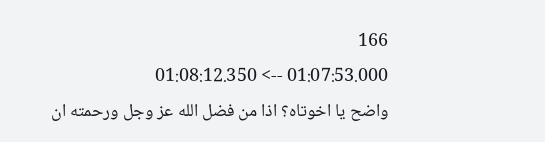166
01:07:53.000 --> 01:08:12.350
واضح يا اخوتاه؟ اذا من فضل الله عز وجل ورحمته ان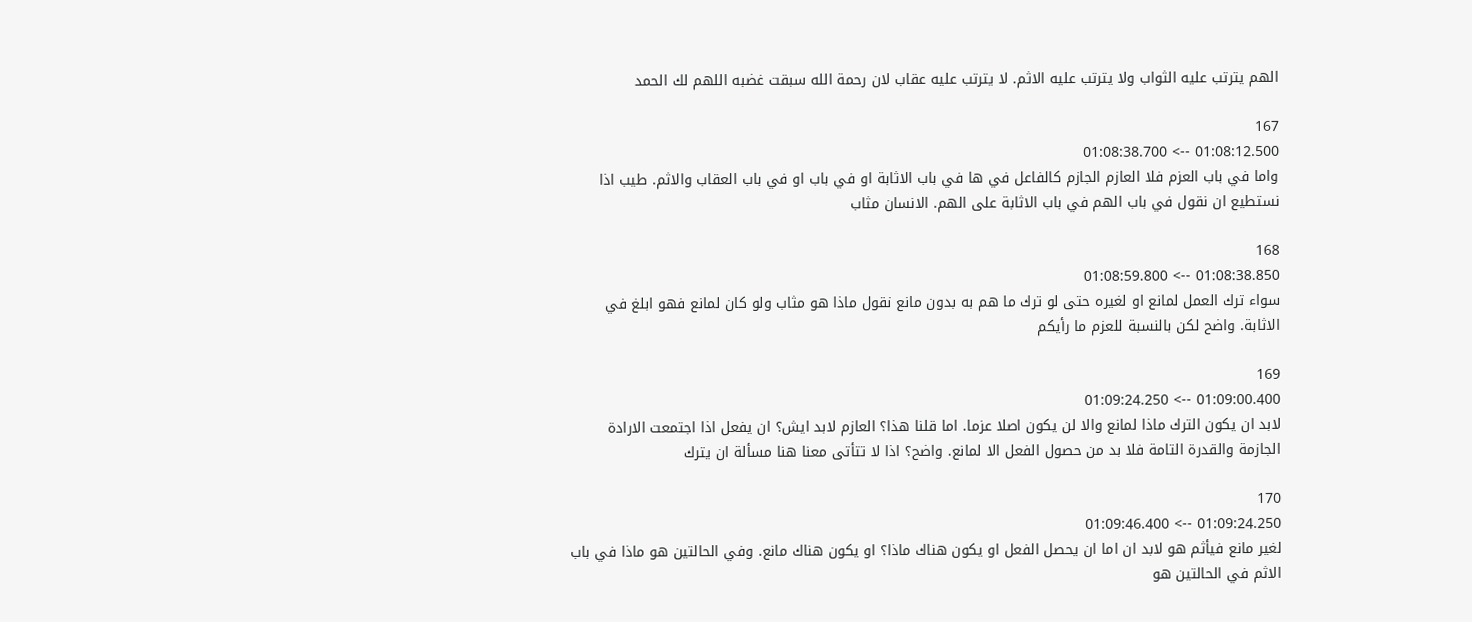الهم يترتب عليه الثواب ولا يترتب عليه الاثم. لا يترتب عليه عقاب لان رحمة الله سبقت غضبه اللهم لك الحمد

167
01:08:12.500 --> 01:08:38.700
واما في باب العزم فلا العازم الجازم كالفاعل في ها في باب الاثابة او في باب او في باب العقاب والاثم. طيب اذا نستطيع ان نقول في باب الهم في باب الاثابة على الهم. الانسان مثاب

168
01:08:38.850 --> 01:08:59.800
سواء ترك العمل لمانع او لغيره حتى لو ترك ما هم به بدون مانع نقول ماذا هو مثاب ولو كان لمانع فهو ابلغ في الاثابة. واضح لكن بالنسبة للعزم ما رأيكم

169
01:09:00.400 --> 01:09:24.250
لابد ان يكون الترك ماذا لمانع والا لن يكون اصلا عزما. اما قلنا هذا؟ العازم لابد ايش؟ ان يفعل اذا اجتمعت الارادة الجازمة والقدرة التامة فلا بد من حصول الفعل الا لمانع. واضح؟ اذا لا تتأتى معنا هنا مسألة ان يترك

170
01:09:24.250 --> 01:09:46.400
لغير مانع فيأثم هو لابد ان اما ان يحصل الفعل او يكون هناك ماذا؟ او يكون هناك مانع. وفي الحالتين هو ماذا في باب الاثم في الحالتين هو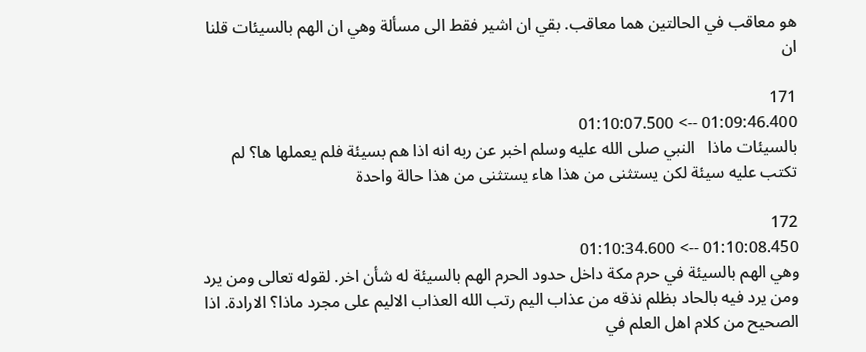هو معاقب في الحالتين هما معاقب. بقي ان اشير فقط الى مسألة وهي ان الهم بالسيئات قلنا ان

171
01:09:46.400 --> 01:10:07.500
بالسيئات ماذا   النبي صلى الله عليه وسلم اخبر عن ربه انه اذا هم بسيئة فلم يعملها ها؟ لم تكتب عليه سيئة لكن يستثنى من هذا هاء يستثنى من هذا حالة واحدة

172
01:10:08.450 --> 01:10:34.600
وهي الهم بالسيئة في حرم مكة داخل حدود الحرم الهم بالسيئة له شأن اخر. لقوله تعالى ومن يرد ومن يرد فيه بالحاد بظلم نذقه من عذاب اليم رتب الله العذاب الاليم على مجرد ماذا؟ الارادة. اذا الصحيح من كلام اهل العلم في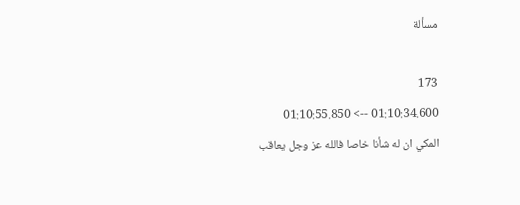مسألة

173
01:10:34.600 --> 01:10:55.850
المكي ان له شأنا خاصا فالله عز وجل يعاقب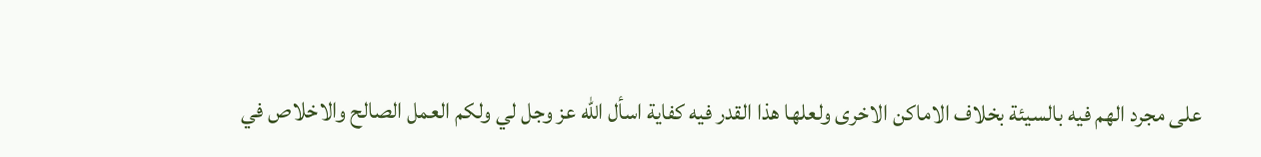على مجرد الهم فيه بالسيئة بخلاف الاماكن الاخرى ولعلها هذا القدر فيه كفاية اسأل الله عز وجل لي ولكم العمل الصالح والاخلاص في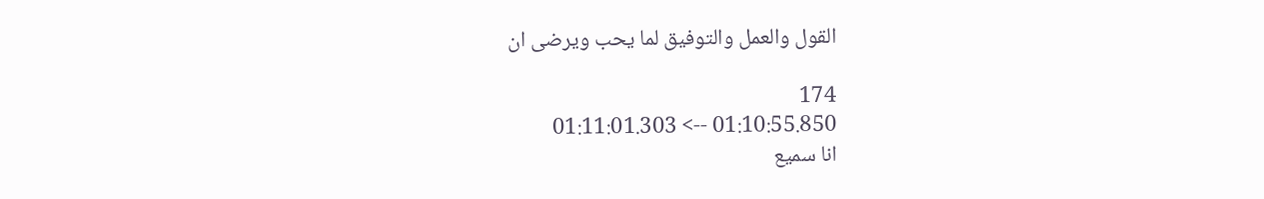القول والعمل والتوفيق لما يحب ويرضى ان

174
01:10:55.850 --> 01:11:01.303
انا سميع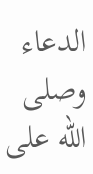الدعاء وصلى الله على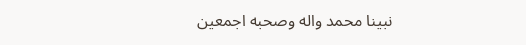نبينا محمد واله وصحبه اجمعين